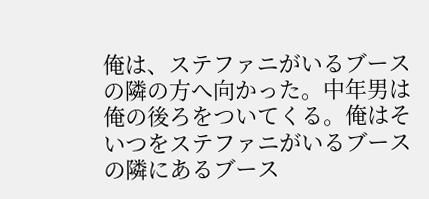俺は、ステファニがいるブースの隣の方へ向かった。中年男は俺の後ろをついてくる。俺はそいつをステファニがいるブースの隣にあるブース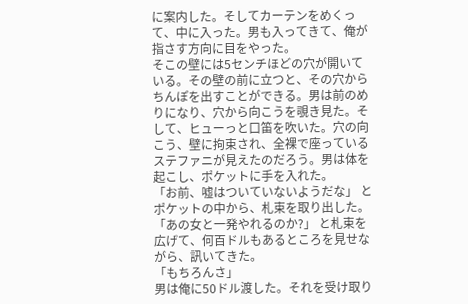に案内した。そしてカーテンをめくって、中に入った。男も入ってきて、俺が指さす方向に目をやった。
そこの壁には5センチほどの穴が開いている。その壁の前に立つと、その穴からちんぽを出すことができる。男は前のめりになり、穴から向こうを覗き見た。そして、ヒューっと口笛を吹いた。穴の向こう、壁に拘束され、全裸で座っているステファニが見えたのだろう。男は体を起こし、ポケットに手を入れた。
「お前、嘘はついていないようだな」 とポケットの中から、札束を取り出した。
「あの女と一発やれるのか?」 と札束を広げて、何百ドルもあるところを見せながら、訊いてきた。
「もちろんさ」
男は俺に50ドル渡した。それを受け取り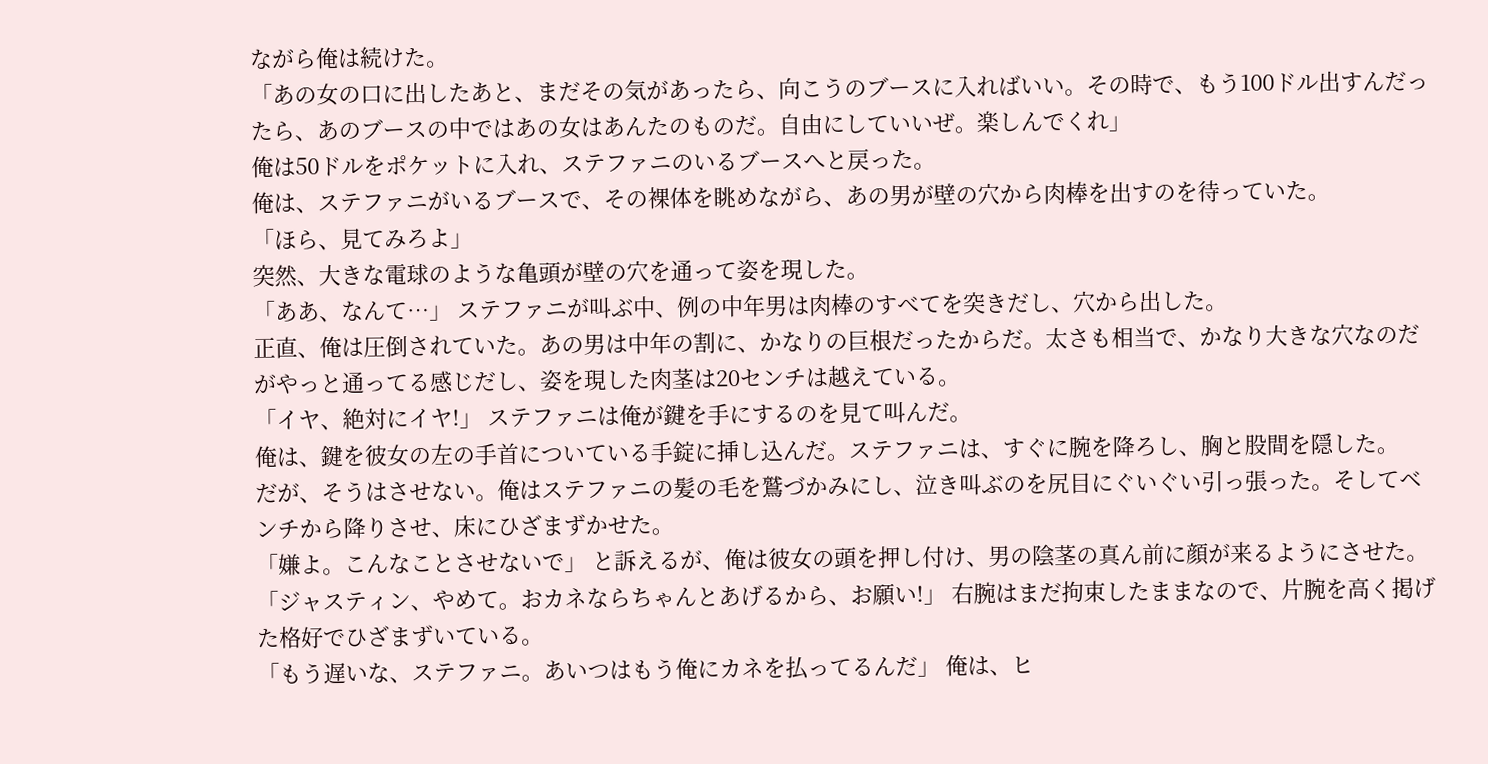ながら俺は続けた。
「あの女の口に出したあと、まだその気があったら、向こうのブースに入ればいい。その時で、もう100ドル出すんだったら、あのブースの中ではあの女はあんたのものだ。自由にしていいぜ。楽しんでくれ」
俺は50ドルをポケットに入れ、ステファニのいるブースへと戻った。
俺は、ステファニがいるブースで、その裸体を眺めながら、あの男が壁の穴から肉棒を出すのを待っていた。
「ほら、見てみろよ」
突然、大きな電球のような亀頭が壁の穴を通って姿を現した。
「ああ、なんて…」 ステファニが叫ぶ中、例の中年男は肉棒のすべてを突きだし、穴から出した。
正直、俺は圧倒されていた。あの男は中年の割に、かなりの巨根だったからだ。太さも相当で、かなり大きな穴なのだがやっと通ってる感じだし、姿を現した肉茎は20センチは越えている。
「イヤ、絶対にイヤ!」 ステファニは俺が鍵を手にするのを見て叫んだ。
俺は、鍵を彼女の左の手首についている手錠に挿し込んだ。ステファニは、すぐに腕を降ろし、胸と股間を隠した。
だが、そうはさせない。俺はステファニの髪の毛を鷲づかみにし、泣き叫ぶのを尻目にぐいぐい引っ張った。そしてベンチから降りさせ、床にひざまずかせた。
「嫌よ。こんなことさせないで」 と訴えるが、俺は彼女の頭を押し付け、男の陰茎の真ん前に顔が来るようにさせた。
「ジャスティン、やめて。おカネならちゃんとあげるから、お願い!」 右腕はまだ拘束したままなので、片腕を高く掲げた格好でひざまずいている。
「もう遅いな、ステファニ。あいつはもう俺にカネを払ってるんだ」 俺は、ヒ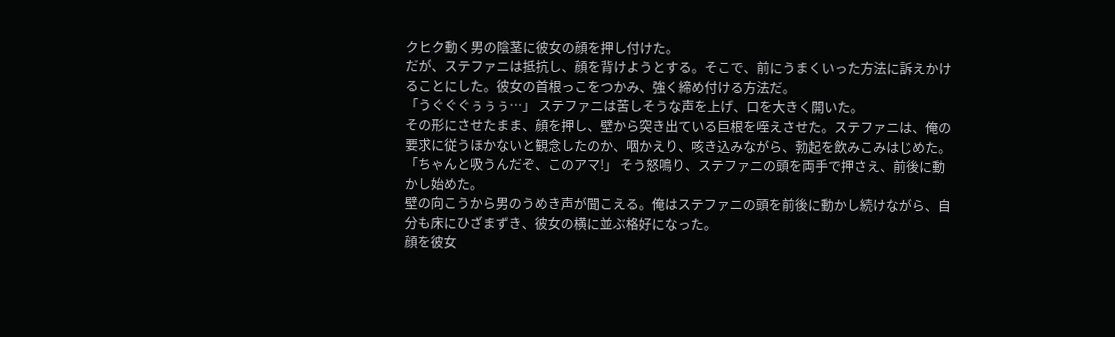クヒク動く男の陰茎に彼女の顔を押し付けた。
だが、ステファニは抵抗し、顔を背けようとする。そこで、前にうまくいった方法に訴えかけることにした。彼女の首根っこをつかみ、強く締め付ける方法だ。
「うぐぐぐぅぅぅ…」 ステファニは苦しそうな声を上げ、口を大きく開いた。
その形にさせたまま、顔を押し、壁から突き出ている巨根を咥えさせた。ステファニは、俺の要求に従うほかないと観念したのか、咽かえり、咳き込みながら、勃起を飲みこみはじめた。
「ちゃんと吸うんだぞ、このアマ!」 そう怒鳴り、ステファニの頭を両手で押さえ、前後に動かし始めた。
壁の向こうから男のうめき声が聞こえる。俺はステファニの頭を前後に動かし続けながら、自分も床にひざまずき、彼女の横に並ぶ格好になった。
顔を彼女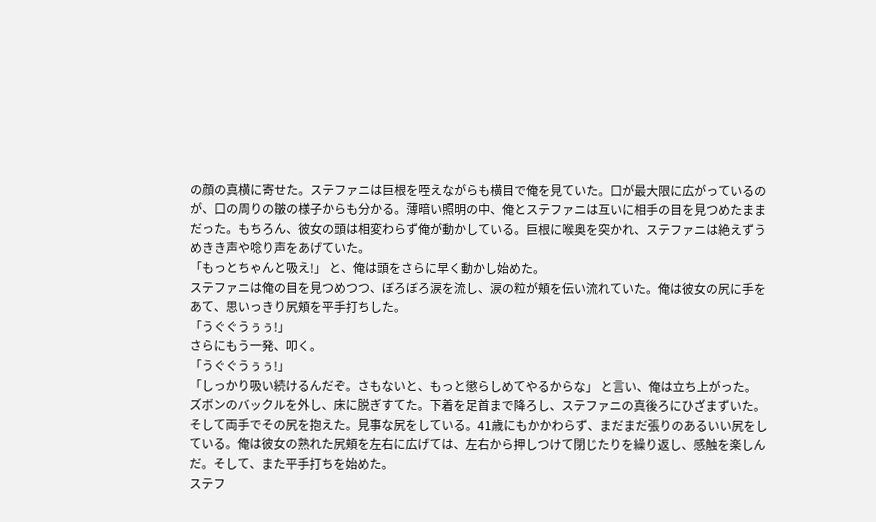の顔の真横に寄せた。ステファニは巨根を咥えながらも横目で俺を見ていた。口が最大限に広がっているのが、口の周りの皺の様子からも分かる。薄暗い照明の中、俺とステファニは互いに相手の目を見つめたままだった。もちろん、彼女の頭は相変わらず俺が動かしている。巨根に喉奥を突かれ、ステファニは絶えずうめきき声や唸り声をあげていた。
「もっとちゃんと吸え!」 と、俺は頭をさらに早く動かし始めた。
ステファニは俺の目を見つめつつ、ぼろぼろ涙を流し、涙の粒が頬を伝い流れていた。俺は彼女の尻に手をあて、思いっきり尻頬を平手打ちした。
「うぐぐうぅぅ!」
さらにもう一発、叩く。
「うぐぐうぅぅ!」
「しっかり吸い続けるんだぞ。さもないと、もっと懲らしめてやるからな」 と言い、俺は立ち上がった。
ズボンのバックルを外し、床に脱ぎすてた。下着を足首まで降ろし、ステファニの真後ろにひざまずいた。そして両手でその尻を抱えた。見事な尻をしている。41歳にもかかわらず、まだまだ張りのあるいい尻をしている。俺は彼女の熟れた尻頬を左右に広げては、左右から押しつけて閉じたりを繰り返し、感触を楽しんだ。そして、また平手打ちを始めた。
ステフ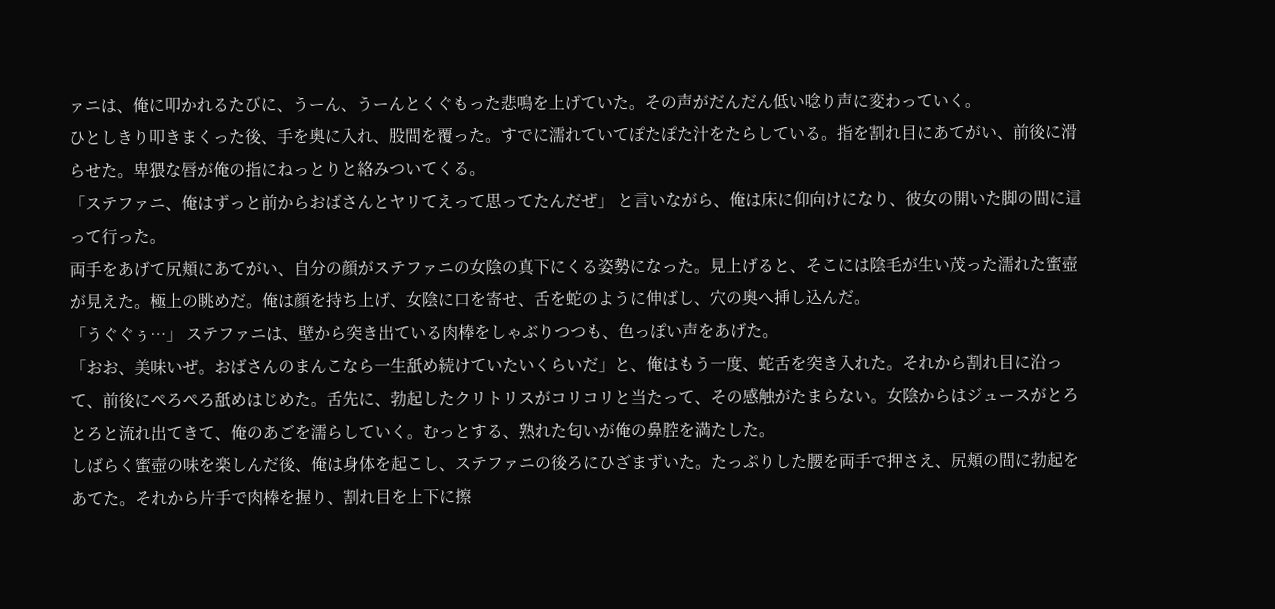ァニは、俺に叩かれるたびに、うーん、うーんとくぐもった悲鳴を上げていた。その声がだんだん低い唸り声に変わっていく。
ひとしきり叩きまくった後、手を奥に入れ、股間を覆った。すでに濡れていてぽたぽた汁をたらしている。指を割れ目にあてがい、前後に滑らせた。卑猥な唇が俺の指にねっとりと絡みついてくる。
「ステファニ、俺はずっと前からおばさんとヤリてえって思ってたんだぜ」 と言いながら、俺は床に仰向けになり、彼女の開いた脚の間に這って行った。
両手をあげて尻頬にあてがい、自分の顔がステファニの女陰の真下にくる姿勢になった。見上げると、そこには陰毛が生い茂った濡れた蜜壺が見えた。極上の眺めだ。俺は顔を持ち上げ、女陰に口を寄せ、舌を蛇のように伸ばし、穴の奥へ挿し込んだ。
「うぐぐぅ…」 ステファニは、壁から突き出ている肉棒をしゃぶりつつも、色っぽい声をあげた。
「おお、美味いぜ。おばさんのまんこなら一生舐め続けていたいくらいだ」と、俺はもう一度、蛇舌を突き入れた。それから割れ目に沿って、前後にぺろぺろ舐めはじめた。舌先に、勃起したクリトリスがコリコリと当たって、その感触がたまらない。女陰からはジュースがとろとろと流れ出てきて、俺のあごを濡らしていく。むっとする、熟れた匂いが俺の鼻腔を満たした。
しばらく蜜壺の味を楽しんだ後、俺は身体を起こし、ステファニの後ろにひざまずいた。たっぷりした腰を両手で押さえ、尻頬の間に勃起をあてた。それから片手で肉棒を握り、割れ目を上下に擦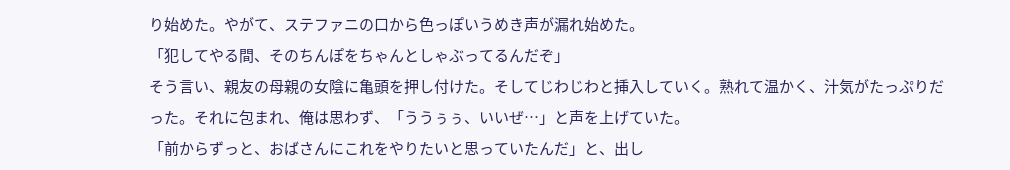り始めた。やがて、ステファニの口から色っぽいうめき声が漏れ始めた。
「犯してやる間、そのちんぽをちゃんとしゃぶってるんだぞ」
そう言い、親友の母親の女陰に亀頭を押し付けた。そしてじわじわと挿入していく。熟れて温かく、汁気がたっぷりだった。それに包まれ、俺は思わず、「ううぅぅ、いいぜ…」と声を上げていた。
「前からずっと、おばさんにこれをやりたいと思っていたんだ」と、出し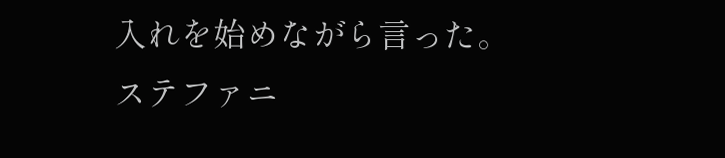入れを始めながら言った。
ステファニ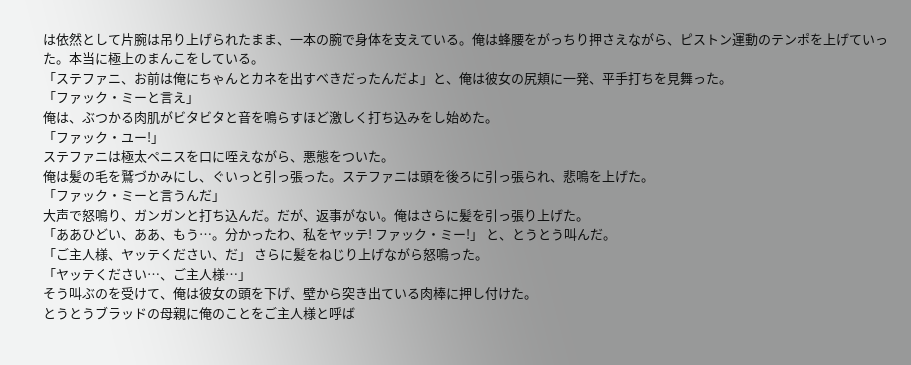は依然として片腕は吊り上げられたまま、一本の腕で身体を支えている。俺は蜂腰をがっちり押さえながら、ピストン運動のテンポを上げていった。本当に極上のまんこをしている。
「ステファニ、お前は俺にちゃんとカネを出すべきだったんだよ」と、俺は彼女の尻頬に一発、平手打ちを見舞った。
「ファック・ミーと言え」
俺は、ぶつかる肉肌がビタビタと音を鳴らすほど激しく打ち込みをし始めた。
「ファック・ユー!」
ステファニは極太ペニスを口に咥えながら、悪態をついた。
俺は髪の毛を鷲づかみにし、ぐいっと引っ張った。ステファニは頭を後ろに引っ張られ、悲鳴を上げた。
「ファック・ミーと言うんだ」
大声で怒鳴り、ガンガンと打ち込んだ。だが、返事がない。俺はさらに髪を引っ張り上げた。
「ああひどい、ああ、もう…。分かったわ、私をヤッテ! ファック・ミー!」 と、とうとう叫んだ。
「ご主人様、ヤッテください、だ」 さらに髪をねじり上げながら怒鳴った。
「ヤッテください…、ご主人様…」
そう叫ぶのを受けて、俺は彼女の頭を下げ、壁から突き出ている肉棒に押し付けた。
とうとうブラッドの母親に俺のことをご主人様と呼ば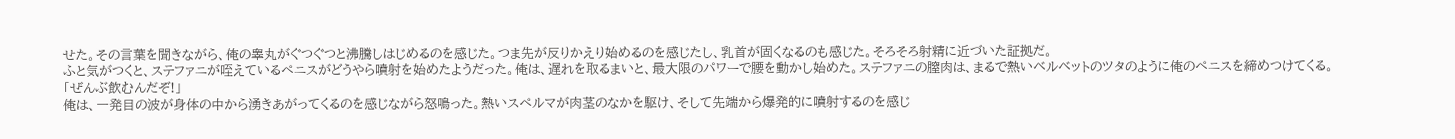せた。その言葉を聞きながら、俺の睾丸がぐつぐつと沸騰しはじめるのを感じた。つま先が反りかえり始めるのを感じたし、乳首が固くなるのも感じた。そろそろ射精に近づいた証拠だ。
ふと気がつくと、ステファニが咥えているペニスがどうやら噴射を始めたようだった。俺は、遅れを取るまいと、最大限のパワーで腰を動かし始めた。ステファニの膣肉は、まるで熱いベルベットのツタのように俺のペニスを締めつけてくる。
「ぜんぶ飲むんだぞ!」
俺は、一発目の波が身体の中から湧きあがってくるのを感じながら怒鳴った。熱いスペルマが肉茎のなかを駆け、そして先端から爆発的に噴射するのを感じ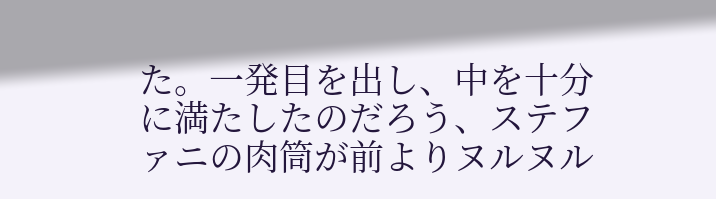た。一発目を出し、中を十分に満たしたのだろう、ステファニの肉筒が前よりヌルヌル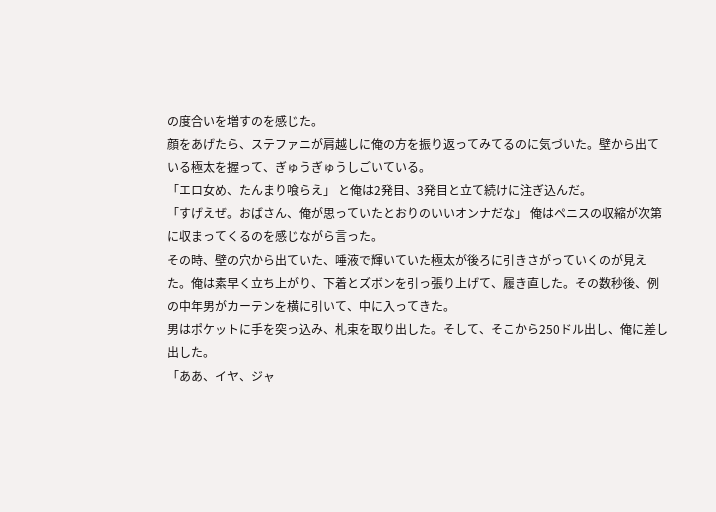の度合いを増すのを感じた。
顔をあげたら、ステファニが肩越しに俺の方を振り返ってみてるのに気づいた。壁から出ている極太を握って、ぎゅうぎゅうしごいている。
「エロ女め、たんまり喰らえ」 と俺は2発目、3発目と立て続けに注ぎ込んだ。
「すげえぜ。おばさん、俺が思っていたとおりのいいオンナだな」 俺はペニスの収縮が次第に収まってくるのを感じながら言った。
その時、壁の穴から出ていた、唾液で輝いていた極太が後ろに引きさがっていくのが見えた。俺は素早く立ち上がり、下着とズボンを引っ張り上げて、履き直した。その数秒後、例の中年男がカーテンを横に引いて、中に入ってきた。
男はポケットに手を突っ込み、札束を取り出した。そして、そこから250ドル出し、俺に差し出した。
「ああ、イヤ、ジャ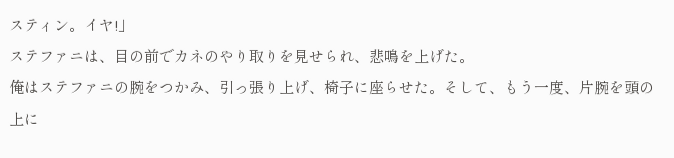スティン。イヤ!」
ステファニは、目の前でカネのやり取りを見せられ、悲鳴を上げた。
俺はステファニの腕をつかみ、引っ張り上げ、椅子に座らせた。そして、もう一度、片腕を頭の上に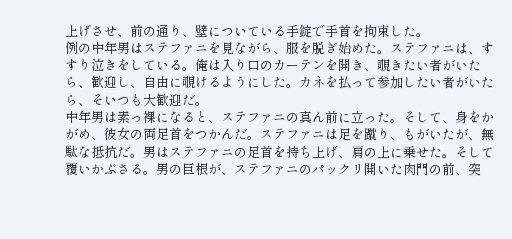上げさせ、前の通り、壁についている手錠で手首を拘束した。
例の中年男はステファニを見ながら、服を脱ぎ始めた。ステファニは、すすり泣きをしている。俺は入り口のカーテンを開き、覗きたい者がいたら、歓迎し、自由に覗けるようにした。カネを払って参加したい者がいたら、そいつも大歓迎だ。
中年男は素っ裸になると、ステファニの真ん前に立った。そして、身をかがめ、彼女の両足首をつかんだ。ステファニは足を蹴り、もがいたが、無駄な抵抗だ。男はステファニの足首を持ち上げ、肩の上に乗せた。そして覆いかぶさる。男の巨根が、ステファニのパックリ開いた肉門の前、突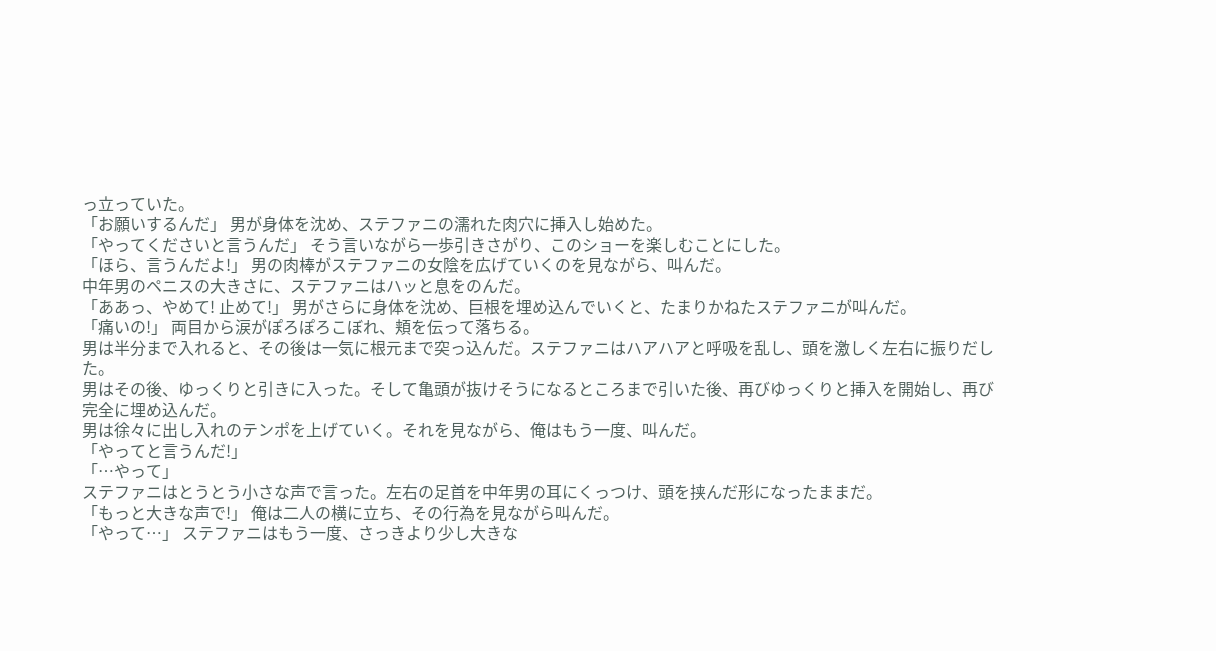っ立っていた。
「お願いするんだ」 男が身体を沈め、ステファニの濡れた肉穴に挿入し始めた。
「やってくださいと言うんだ」 そう言いながら一歩引きさがり、このショーを楽しむことにした。
「ほら、言うんだよ!」 男の肉棒がステファニの女陰を広げていくのを見ながら、叫んだ。
中年男のペニスの大きさに、ステファニはハッと息をのんだ。
「ああっ、やめて! 止めて!」 男がさらに身体を沈め、巨根を埋め込んでいくと、たまりかねたステファニが叫んだ。
「痛いの!」 両目から涙がぽろぽろこぼれ、頬を伝って落ちる。
男は半分まで入れると、その後は一気に根元まで突っ込んだ。ステファニはハアハアと呼吸を乱し、頭を激しく左右に振りだした。
男はその後、ゆっくりと引きに入った。そして亀頭が抜けそうになるところまで引いた後、再びゆっくりと挿入を開始し、再び完全に埋め込んだ。
男は徐々に出し入れのテンポを上げていく。それを見ながら、俺はもう一度、叫んだ。
「やってと言うんだ!」
「…やって」
ステファニはとうとう小さな声で言った。左右の足首を中年男の耳にくっつけ、頭を挟んだ形になったままだ。
「もっと大きな声で!」 俺は二人の横に立ち、その行為を見ながら叫んだ。
「やって…」 ステファニはもう一度、さっきより少し大きな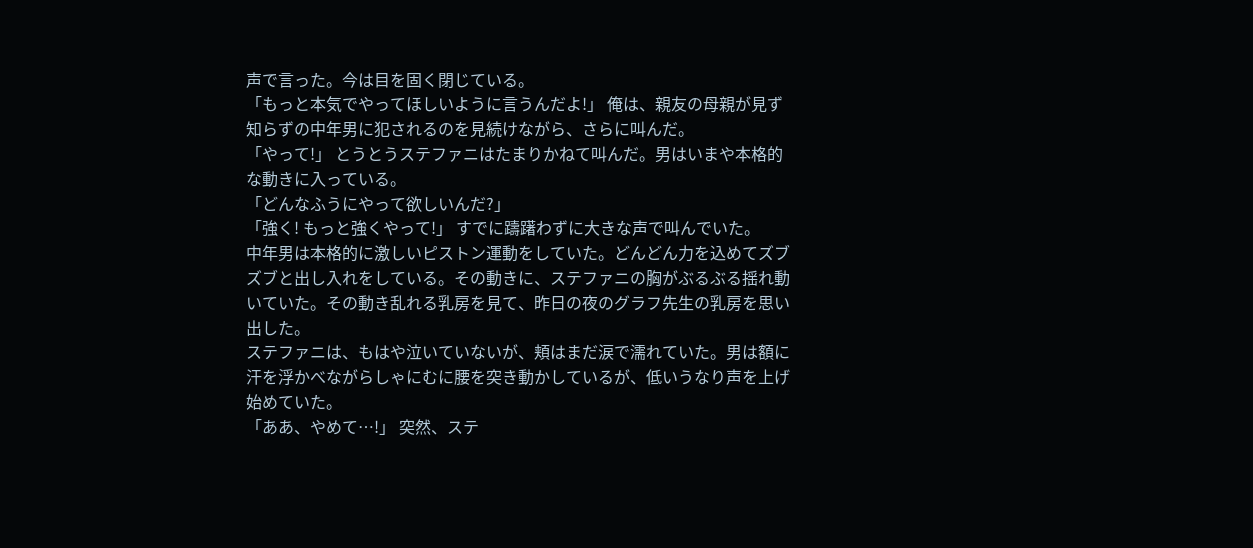声で言った。今は目を固く閉じている。
「もっと本気でやってほしいように言うんだよ!」 俺は、親友の母親が見ず知らずの中年男に犯されるのを見続けながら、さらに叫んだ。
「やって!」 とうとうステファニはたまりかねて叫んだ。男はいまや本格的な動きに入っている。
「どんなふうにやって欲しいんだ?」
「強く! もっと強くやって!」 すでに躊躇わずに大きな声で叫んでいた。
中年男は本格的に激しいピストン運動をしていた。どんどん力を込めてズブズブと出し入れをしている。その動きに、ステファニの胸がぶるぶる揺れ動いていた。その動き乱れる乳房を見て、昨日の夜のグラフ先生の乳房を思い出した。
ステファニは、もはや泣いていないが、頬はまだ涙で濡れていた。男は額に汗を浮かべながらしゃにむに腰を突き動かしているが、低いうなり声を上げ始めていた。
「ああ、やめて…!」 突然、ステ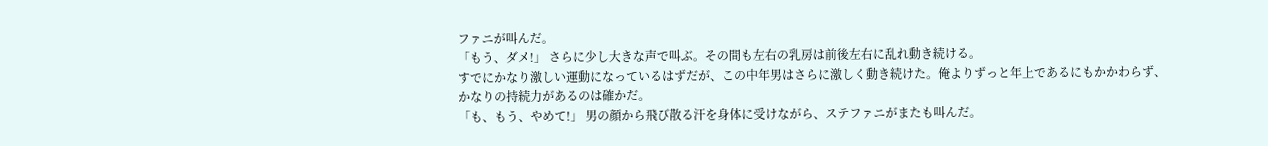ファニが叫んだ。
「もう、ダメ!」 さらに少し大きな声で叫ぶ。その間も左右の乳房は前後左右に乱れ動き続ける。
すでにかなり激しい運動になっているはずだが、この中年男はさらに激しく動き続けた。俺よりずっと年上であるにもかかわらず、かなりの持続力があるのは確かだ。
「も、もう、やめて!」 男の顔から飛び散る汗を身体に受けながら、ステファニがまたも叫んだ。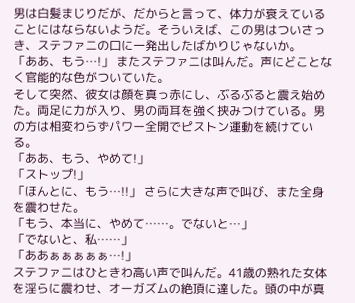男は白髪まじりだが、だからと言って、体力が衰えていることにはならないようだ。そういえば、この男はついさっき、ステファニの口に一発出したばかりじゃないか。
「ああ、もう…!」 またステファニは叫んだ。声にどことなく官能的な色がついていた。
そして突然、彼女は顔を真っ赤にし、ぶるぶると震え始めた。両足に力が入り、男の両耳を強く挟みつけている。男の方は相変わらずパワー全開でピストン運動を続けている。
「ああ、もう、やめて!」
「ストップ!」
「ほんとに、もう…!!」 さらに大きな声で叫び、また全身を震わせた。
「もう、本当に、やめて……。でないと…」
「でないと、私……」
「ああぁぁぁぁぁ…!」
ステファニはひときわ高い声で叫んだ。41歳の熟れた女体を淫らに震わせ、オーガズムの絶頂に達した。頭の中が真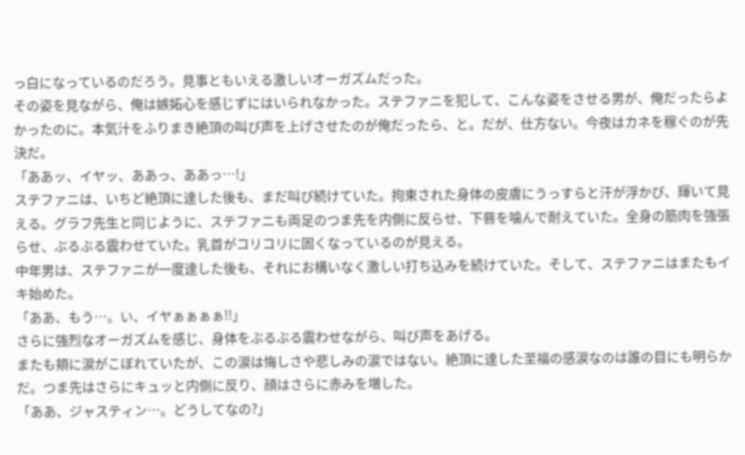っ白になっているのだろう。見事ともいえる激しいオーガズムだった。
その姿を見ながら、俺は嫉妬心を感じずにはいられなかった。ステファニを犯して、こんな姿をさせる男が、俺だったらよかったのに。本気汁をふりまき絶頂の叫び声を上げさせたのが俺だったら、と。だが、仕方ない。今夜はカネを稼ぐのが先決だ。
「ああッ、イヤッ、ああっ、ああっ…!」
ステファニは、いちど絶頂に達した後も、まだ叫び続けていた。拘束された身体の皮膚にうっすらと汗が浮かび、輝いて見える。グラフ先生と同じように、ステファニも両足のつま先を内側に反らせ、下唇を噛んで耐えていた。全身の筋肉を強張らせ、ぶるぶる震わせていた。乳首がコリコリに固くなっているのが見える。
中年男は、ステファニが一度達した後も、それにお構いなく激しい打ち込みを続けていた。そして、ステファニはまたもイキ始めた。
「ああ、もう…。い、イヤぁぁぁぁ!!」
さらに強烈なオーガズムを感じ、身体をぶるぶる震わせながら、叫び声をあげる。
またも頬に涙がこぼれていたが、この涙は悔しさや悲しみの涙ではない。絶頂に達した至福の感涙なのは誰の目にも明らかだ。つま先はさらにキュッと内側に反り、顔はさらに赤みを増した。
「ああ、ジャスティン…。どうしてなの?」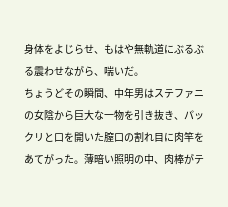身体をよじらせ、もはや無軌道にぶるぶる震わせながら、喘いだ。
ちょうどその瞬間、中年男はステファニの女陰から巨大な一物を引き抜き、パックリと口を開いた膣口の割れ目に肉竿をあてがった。薄暗い照明の中、肉棒がテ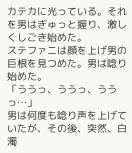カテカに光っている。それを男はぎゅっと握り、激しくしごき始めた。
ステファニは顔を上げ男の巨根を見つめた。男は唸り始めた。
「ううっ、ううっ、ううっ…」
男は何度も唸り声を上げていたが、その後、突然、白濁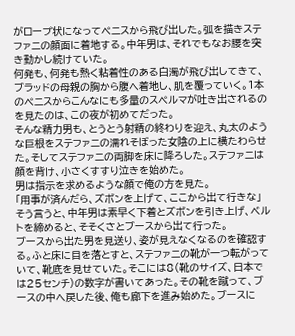がロープ状になってペニスから飛び出した。弧を描きステファニの顔面に着地する。中年男は、それでもなお腰を突き動かし続けていた。
何発も、何発も熱く粘着性のある白濁が飛び出してきて、ブラッドの母親の胸から腹へ着地し、肌を覆っていく。1本のペニスからこんなにも多量のスペルマが吐き出されるのを見たのは、この夜が初めてだった。
そんな精力男も、とうとう射精の終わりを迎え、丸太のような巨根をステファニの濡れそぼった女陰の上に横たわらせた。そしてステファニの両脚を床に降ろした。ステファニは顔を背け、小さくすすり泣きを始めた。
男は指示を求めるような顔で俺の方を見た。
「用事が済んだら、ズボンを上げて、ここから出て行きな」
そう言うと、中年男は素早く下着とズボンを引き上げ、ベルトを締めると、そそくさとブースから出て行った。
ブースから出た男を見送り、姿が見えなくなるのを確認する。ふと床に目を落とすと、ステファニの靴が一つ転がっていて、靴底を見せていた。そこには8(靴のサイズ、日本では25センチ)の数字が書いてあった。その靴を蹴って、ブースの中へ戻した後、俺も廊下を進み始めた。ブースに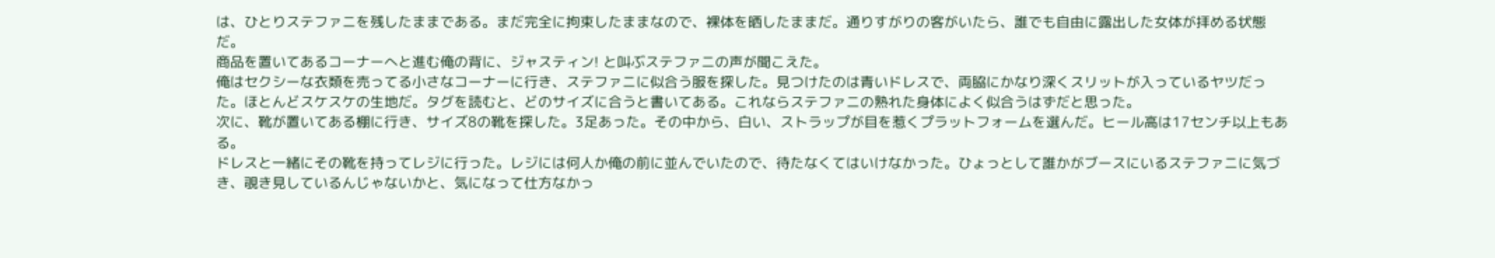は、ひとりステファニを残したままである。まだ完全に拘束したままなので、裸体を晒したままだ。通りすがりの客がいたら、誰でも自由に露出した女体が拝める状態だ。
商品を置いてあるコーナーへと進む俺の背に、ジャスティン! と叫ぶステファニの声が聞こえた。
俺はセクシーな衣類を売ってる小さなコーナーに行き、ステファニに似合う服を探した。見つけたのは青いドレスで、両脇にかなり深くスリットが入っているヤツだった。ほとんどスケスケの生地だ。タグを読むと、どのサイズに合うと書いてある。これならステファニの熟れた身体によく似合うはずだと思った。
次に、靴が置いてある棚に行き、サイズ8の靴を探した。3足あった。その中から、白い、ストラップが目を惹くプラットフォームを選んだ。ヒール高は17センチ以上もある。
ドレスと一緒にその靴を持ってレジに行った。レジには何人か俺の前に並んでいたので、待たなくてはいけなかった。ひょっとして誰かがブースにいるステファニに気づき、覗き見しているんじゃないかと、気になって仕方なかっ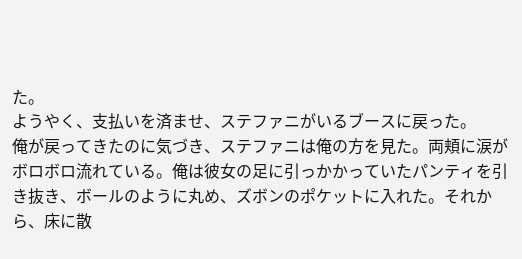た。
ようやく、支払いを済ませ、ステファニがいるブースに戻った。
俺が戻ってきたのに気づき、ステファニは俺の方を見た。両頬に涙がボロボロ流れている。俺は彼女の足に引っかかっていたパンティを引き抜き、ボールのように丸め、ズボンのポケットに入れた。それから、床に散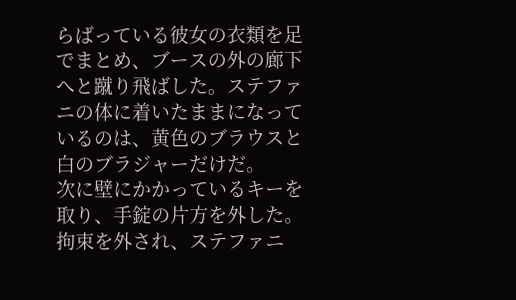らばっている彼女の衣類を足でまとめ、ブースの外の廊下へと蹴り飛ばした。ステファニの体に着いたままになっているのは、黄色のブラウスと白のブラジャーだけだ。
次に壁にかかっているキーを取り、手錠の片方を外した。拘束を外され、ステファニ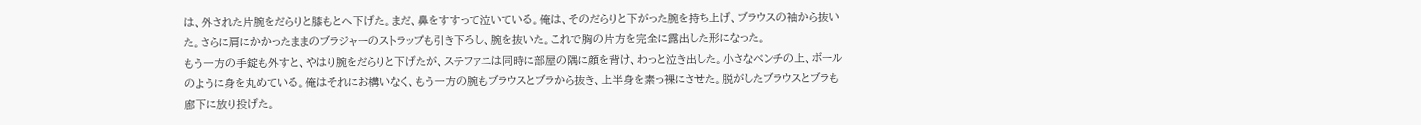は、外された片腕をだらりと膝もとへ下げた。まだ、鼻をすすって泣いている。俺は、そのだらりと下がった腕を持ち上げ、ブラウスの袖から抜いた。さらに肩にかかったままのブラジャーのストラップも引き下ろし、腕を抜いた。これで胸の片方を完全に露出した形になった。
もう一方の手錠も外すと、やはり腕をだらりと下げたが、ステファニは同時に部屋の隅に顔を背け、わっと泣き出した。小さなベンチの上、ボールのように身を丸めている。俺はそれにお構いなく、もう一方の腕もブラウスとブラから抜き、上半身を素っ裸にさせた。脱がしたブラウスとブラも廊下に放り投げた。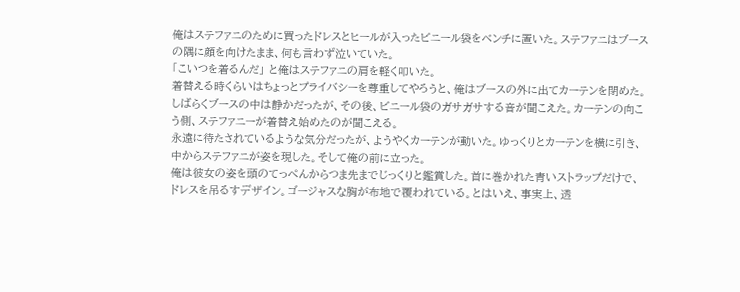俺はステファニのために買ったドレスとヒールが入ったビニール袋をベンチに置いた。ステファニはブースの隅に顔を向けたまま、何も言わず泣いていた。
「こいつを着るんだ」 と俺はステファニの肩を軽く叩いた。
着替える時くらいはちょっとプライバシーを尊重してやろうと、俺はブースの外に出てカーテンを閉めた。しばらくブースの中は静かだったが、その後、ビニール袋のガサガサする音が聞こえた。カーテンの向こう側、ステファニーが着替え始めたのが聞こえる。
永遠に待たされているような気分だったが、ようやくカーテンが動いた。ゆっくりとカーテンを横に引き、中からステファニが姿を現した。そして俺の前に立った。
俺は彼女の姿を頭のてっぺんからつま先までじっくりと鑑賞した。首に巻かれた青いストラップだけで、ドレスを吊るすデザイン。ゴージャスな胸が布地で覆われている。とはいえ、事実上、透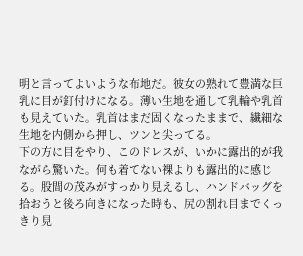明と言ってよいような布地だ。彼女の熟れて豊満な巨乳に目が釘付けになる。薄い生地を通して乳輪や乳首も見えていた。乳首はまだ固くなったままで、繊細な生地を内側から押し、ツンと尖ってる。
下の方に目をやり、このドレスが、いかに露出的が我ながら驚いた。何も着てない裸よりも露出的に感じる。股間の茂みがすっかり見えるし、ハンドバッグを拾おうと後ろ向きになった時も、尻の割れ目までくっきり見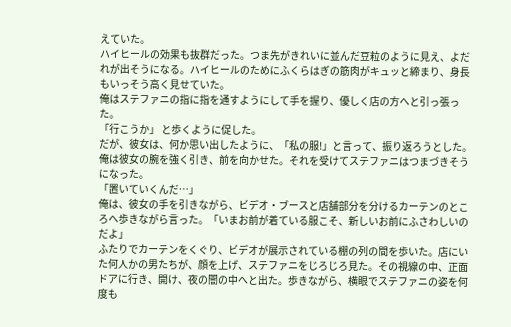えていた。
ハイヒールの効果も抜群だった。つま先がきれいに並んだ豆粒のように見え、よだれが出そうになる。ハイヒールのためにふくらはぎの筋肉がキュッと締まり、身長もいっそう高く見せていた。
俺はステファニの指に指を通すようにして手を握り、優しく店の方へと引っ張った。
「行こうか」 と歩くように促した。
だが、彼女は、何か思い出したように、「私の服!」と言って、振り返ろうとした。
俺は彼女の腕を強く引き、前を向かせた。それを受けてステファニはつまづきそうになった。
「置いていくんだ…」
俺は、彼女の手を引きながら、ビデオ・ブースと店舗部分を分けるカーテンのところへ歩きながら言った。「いまお前が着ている服こそ、新しいお前にふさわしいのだよ」
ふたりでカーテンをくぐり、ビデオが展示されている棚の列の間を歩いた。店にいた何人かの男たちが、顔を上げ、ステファニをじろじろ見た。その視線の中、正面ドアに行き、開け、夜の闇の中へと出た。歩きながら、横眼でステファニの姿を何度も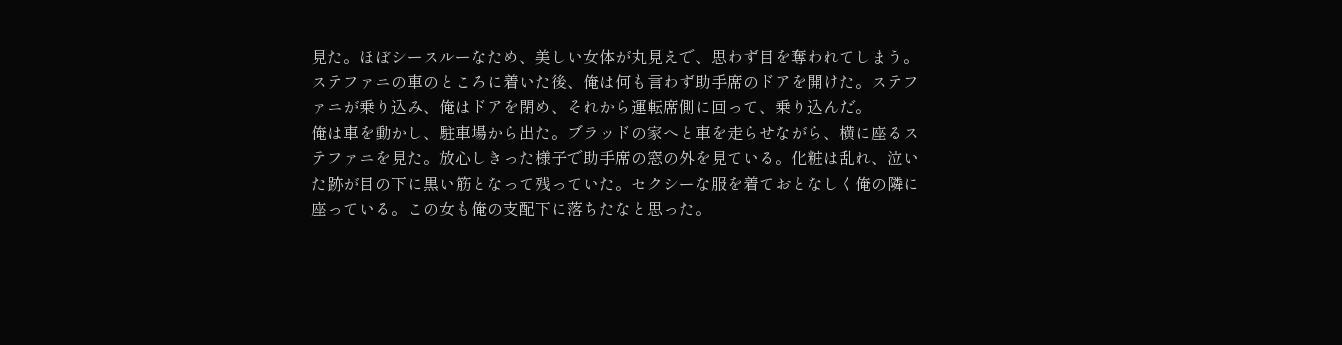見た。ほぼシースルーなため、美しい女体が丸見えで、思わず目を奪われてしまう。
ステファニの車のところに着いた後、俺は何も言わず助手席のドアを開けた。ステファニが乗り込み、俺はドアを閉め、それから運転席側に回って、乗り込んだ。
俺は車を動かし、駐車場から出た。ブラッドの家へと車を走らせながら、横に座るステファニを見た。放心しきった様子で助手席の窓の外を見ている。化粧は乱れ、泣いた跡が目の下に黒い筋となって残っていた。セクシーな服を着ておとなしく俺の隣に座っている。この女も俺の支配下に落ちたなと思った。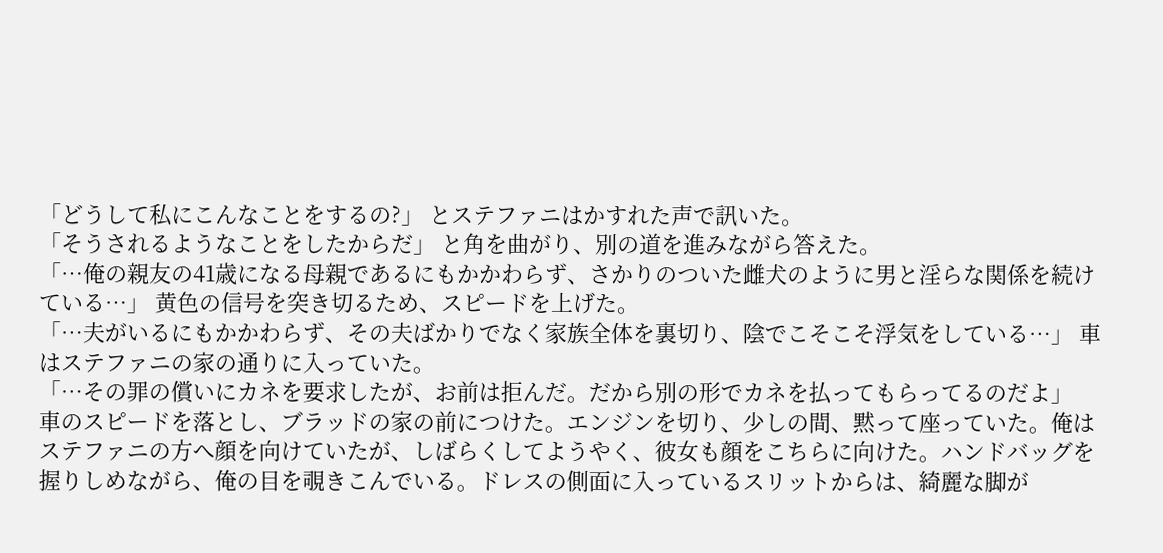「どうして私にこんなことをするの?」 とステファニはかすれた声で訊いた。
「そうされるようなことをしたからだ」 と角を曲がり、別の道を進みながら答えた。
「…俺の親友の41歳になる母親であるにもかかわらず、さかりのついた雌犬のように男と淫らな関係を続けている…」 黄色の信号を突き切るため、スピードを上げた。
「…夫がいるにもかかわらず、その夫ばかりでなく家族全体を裏切り、陰でこそこそ浮気をしている…」 車はステファニの家の通りに入っていた。
「…その罪の償いにカネを要求したが、お前は拒んだ。だから別の形でカネを払ってもらってるのだよ」
車のスピードを落とし、ブラッドの家の前につけた。エンジンを切り、少しの間、黙って座っていた。俺はステファニの方へ顔を向けていたが、しばらくしてようやく、彼女も顔をこちらに向けた。ハンドバッグを握りしめながら、俺の目を覗きこんでいる。ドレスの側面に入っているスリットからは、綺麗な脚が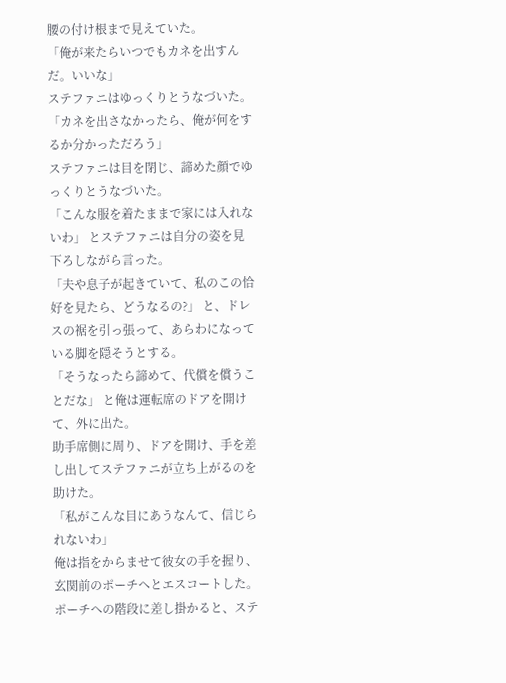腰の付け根まで見えていた。
「俺が来たらいつでもカネを出すんだ。いいな」
ステファニはゆっくりとうなづいた。
「カネを出さなかったら、俺が何をするか分かっただろう」
ステファニは目を閉じ、諦めた顔でゆっくりとうなづいた。
「こんな服を着たままで家には入れないわ」 とステファニは自分の姿を見下ろしながら言った。
「夫や息子が起きていて、私のこの恰好を見たら、どうなるの?」 と、ドレスの裾を引っ張って、あらわになっている脚を隠そうとする。
「そうなったら諦めて、代償を償うことだな」 と俺は運転席のドアを開けて、外に出た。
助手席側に周り、ドアを開け、手を差し出してステファニが立ち上がるのを助けた。
「私がこんな目にあうなんて、信じられないわ」
俺は指をからませて彼女の手を握り、玄関前のポーチへとエスコートした。ポーチへの階段に差し掛かると、ステ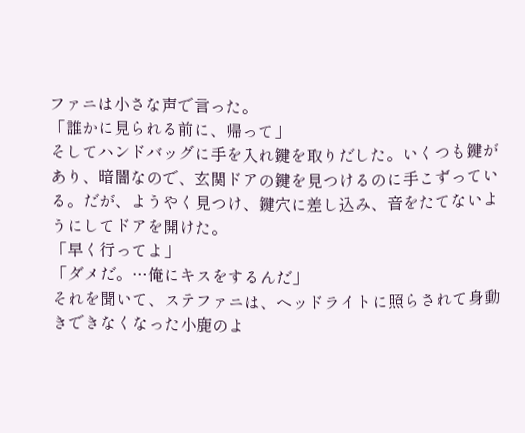ファニは小さな声で言った。
「誰かに見られる前に、帰って」
そしてハンドバッグに手を入れ鍵を取りだした。いくつも鍵があり、暗闇なので、玄関ドアの鍵を見つけるのに手こずっている。だが、ようやく見つけ、鍵穴に差し込み、音をたてないようにしてドアを開けた。
「早く行ってよ」
「ダメだ。…俺にキスをするんだ」
それを聞いて、ステファニは、ヘッドライトに照らされて身動きできなくなった小鹿のよ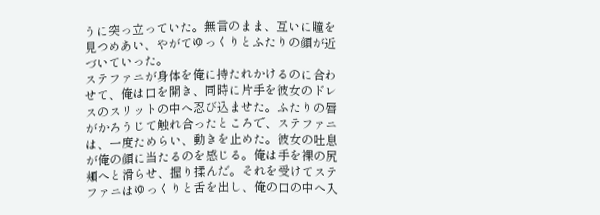うに突っ立っていた。無言のまま、互いに瞳を見つめあい、やがてゆっくりとふたりの顔が近づいていった。
ステファニが身体を俺に持たれかけるのに合わせて、俺は口を開き、同時に片手を彼女のドレスのスリットの中へ忍び込ませた。ふたりの唇がかろうじて触れ合ったところで、ステファニは、一度ためらい、動きを止めた。彼女の吐息が俺の顔に当たるのを感じる。俺は手を裸の尻頬へと滑らせ、握り揉んだ。それを受けてステファニはゆっくりと舌を出し、俺の口の中へ入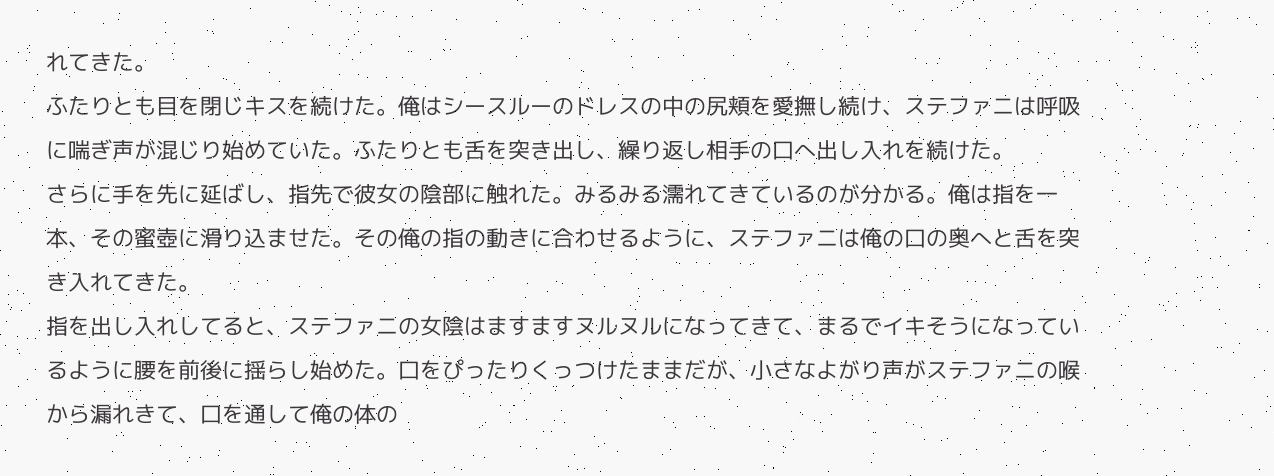れてきた。
ふたりとも目を閉じキスを続けた。俺はシースルーのドレスの中の尻頬を愛撫し続け、ステファニは呼吸に喘ぎ声が混じり始めていた。ふたりとも舌を突き出し、繰り返し相手の口へ出し入れを続けた。
さらに手を先に延ばし、指先で彼女の陰部に触れた。みるみる濡れてきているのが分かる。俺は指を一本、その蜜壺に滑り込ませた。その俺の指の動きに合わせるように、ステファニは俺の口の奥へと舌を突き入れてきた。
指を出し入れしてると、ステファニの女陰はますますヌルヌルになってきて、まるでイキそうになっているように腰を前後に揺らし始めた。口をぴったりくっつけたままだが、小さなよがり声がステファニの喉から漏れきて、口を通して俺の体の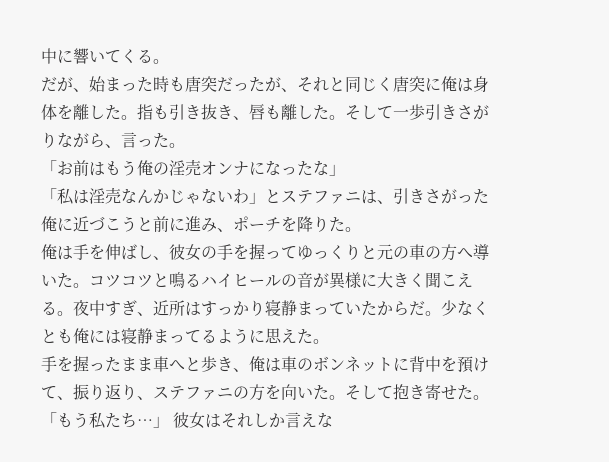中に響いてくる。
だが、始まった時も唐突だったが、それと同じく唐突に俺は身体を離した。指も引き抜き、唇も離した。そして一歩引きさがりながら、言った。
「お前はもう俺の淫売オンナになったな」
「私は淫売なんかじゃないわ」とステファニは、引きさがった俺に近づこうと前に進み、ポーチを降りた。
俺は手を伸ばし、彼女の手を握ってゆっくりと元の車の方へ導いた。コツコツと鳴るハイヒールの音が異様に大きく聞こえる。夜中すぎ、近所はすっかり寝静まっていたからだ。少なくとも俺には寝静まってるように思えた。
手を握ったまま車へと歩き、俺は車のボンネットに背中を預けて、振り返り、ステファニの方を向いた。そして抱き寄せた。
「もう私たち…」 彼女はそれしか言えな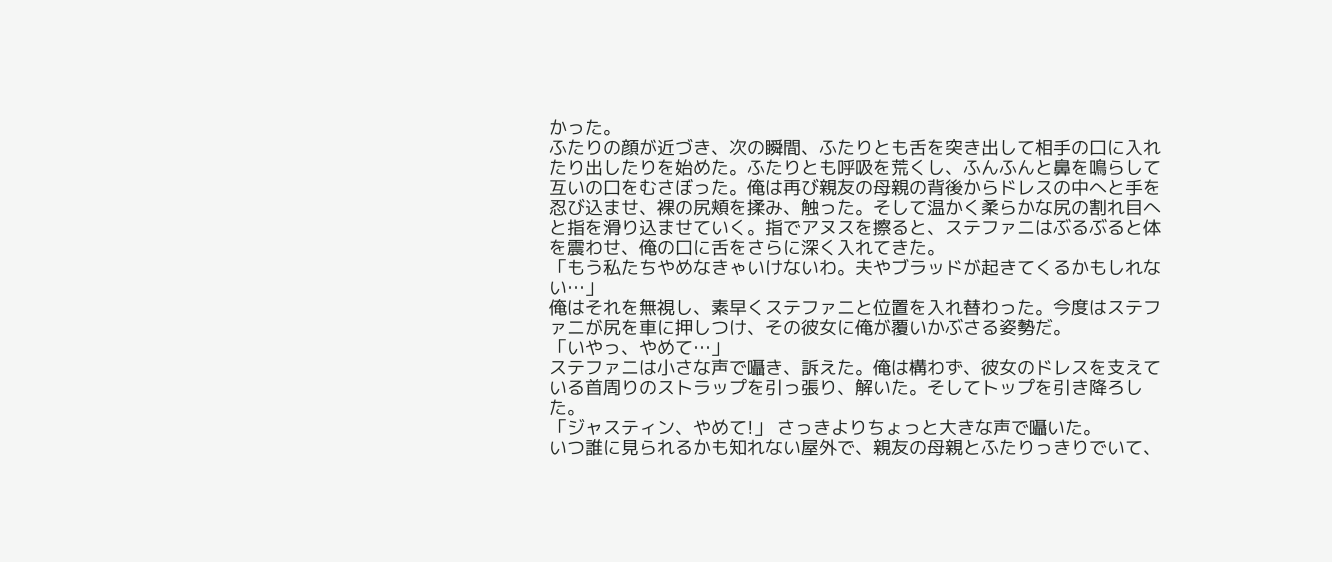かった。
ふたりの顔が近づき、次の瞬間、ふたりとも舌を突き出して相手の口に入れたり出したりを始めた。ふたりとも呼吸を荒くし、ふんふんと鼻を鳴らして互いの口をむさぼった。俺は再び親友の母親の背後からドレスの中へと手を忍び込ませ、裸の尻頬を揉み、触った。そして温かく柔らかな尻の割れ目へと指を滑り込ませていく。指でアヌスを擦ると、ステファニはぶるぶると体を震わせ、俺の口に舌をさらに深く入れてきた。
「もう私たちやめなきゃいけないわ。夫やブラッドが起きてくるかもしれない…」
俺はそれを無視し、素早くステファニと位置を入れ替わった。今度はステファニが尻を車に押しつけ、その彼女に俺が覆いかぶさる姿勢だ。
「いやっ、やめて…」
ステファニは小さな声で囁き、訴えた。俺は構わず、彼女のドレスを支えている首周りのストラップを引っ張り、解いた。そしてトップを引き降ろした。
「ジャスティン、やめて!」 さっきよりちょっと大きな声で囁いた。
いつ誰に見られるかも知れない屋外で、親友の母親とふたりっきりでいて、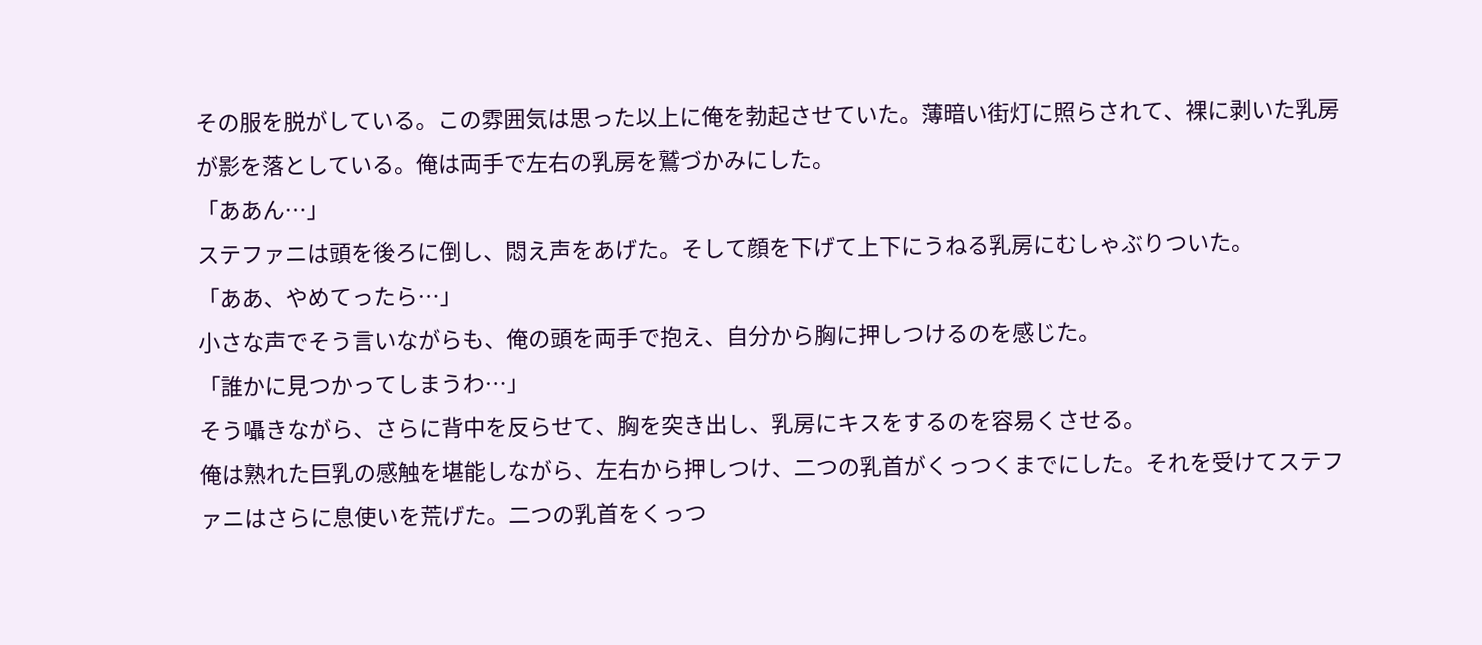その服を脱がしている。この雰囲気は思った以上に俺を勃起させていた。薄暗い街灯に照らされて、裸に剥いた乳房が影を落としている。俺は両手で左右の乳房を鷲づかみにした。
「ああん…」
ステファニは頭を後ろに倒し、悶え声をあげた。そして顔を下げて上下にうねる乳房にむしゃぶりついた。
「ああ、やめてったら…」
小さな声でそう言いながらも、俺の頭を両手で抱え、自分から胸に押しつけるのを感じた。
「誰かに見つかってしまうわ…」
そう囁きながら、さらに背中を反らせて、胸を突き出し、乳房にキスをするのを容易くさせる。
俺は熟れた巨乳の感触を堪能しながら、左右から押しつけ、二つの乳首がくっつくまでにした。それを受けてステファニはさらに息使いを荒げた。二つの乳首をくっつ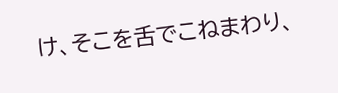け、そこを舌でこねまわり、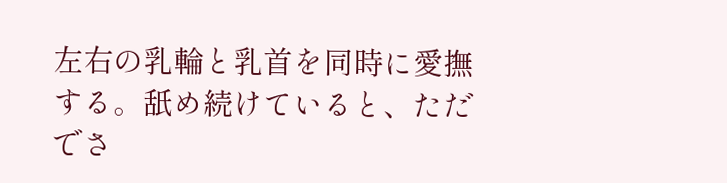左右の乳輪と乳首を同時に愛撫する。舐め続けていると、ただでさ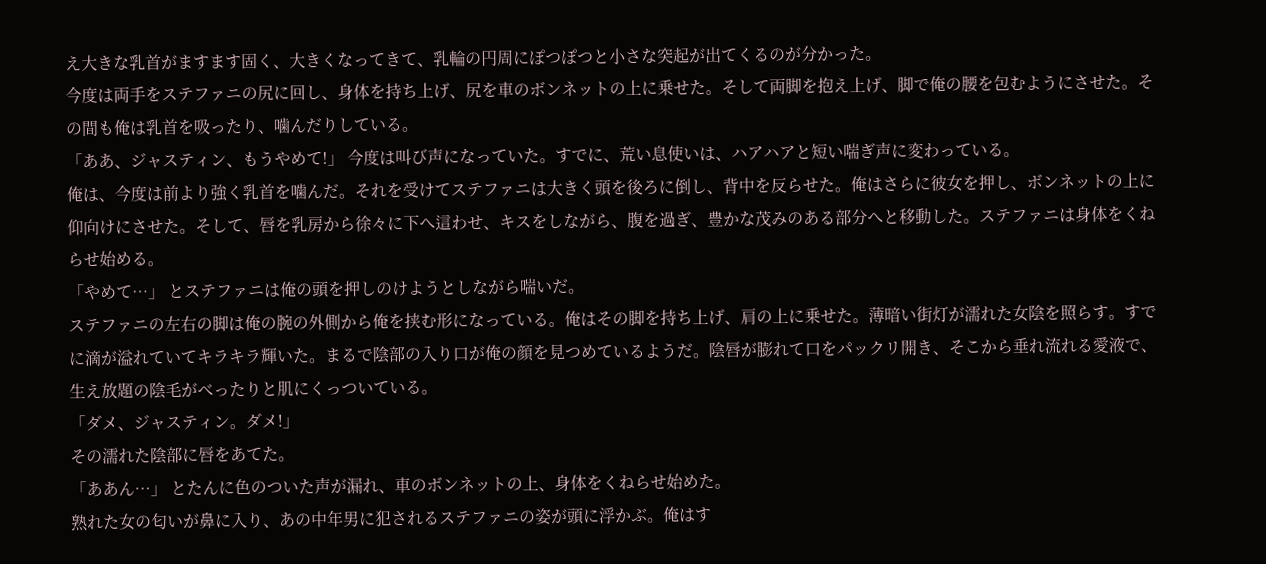え大きな乳首がますます固く、大きくなってきて、乳輪の円周にぽつぽつと小さな突起が出てくるのが分かった。
今度は両手をステファニの尻に回し、身体を持ち上げ、尻を車のボンネットの上に乗せた。そして両脚を抱え上げ、脚で俺の腰を包むようにさせた。その間も俺は乳首を吸ったり、噛んだりしている。
「ああ、ジャスティン、もうやめて!」 今度は叫び声になっていた。すでに、荒い息使いは、ハアハアと短い喘ぎ声に変わっている。
俺は、今度は前より強く乳首を噛んだ。それを受けてステファニは大きく頭を後ろに倒し、背中を反らせた。俺はさらに彼女を押し、ボンネットの上に仰向けにさせた。そして、唇を乳房から徐々に下へ這わせ、キスをしながら、腹を過ぎ、豊かな茂みのある部分へと移動した。ステファニは身体をくねらせ始める。
「やめて…」 とステファニは俺の頭を押しのけようとしながら喘いだ。
ステファニの左右の脚は俺の腕の外側から俺を挟む形になっている。俺はその脚を持ち上げ、肩の上に乗せた。薄暗い街灯が濡れた女陰を照らす。すでに滴が溢れていてキラキラ輝いた。まるで陰部の入り口が俺の顔を見つめているようだ。陰唇が膨れて口をパックリ開き、そこから垂れ流れる愛液で、生え放題の陰毛がべったりと肌にくっついている。
「ダメ、ジャスティン。ダメ!」
その濡れた陰部に唇をあてた。
「ああん…」 とたんに色のついた声が漏れ、車のボンネットの上、身体をくねらせ始めた。
熟れた女の匂いが鼻に入り、あの中年男に犯されるステファニの姿が頭に浮かぶ。俺はす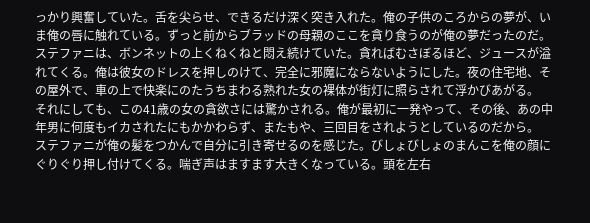っかり興奮していた。舌を尖らせ、できるだけ深く突き入れた。俺の子供のころからの夢が、いま俺の唇に触れている。ずっと前からブラッドの母親のここを貪り食うのが俺の夢だったのだ。
ステファニは、ボンネットの上くねくねと悶え続けていた。貪ればむさぼるほど、ジュースが溢れてくる。俺は彼女のドレスを押しのけて、完全に邪魔にならないようにした。夜の住宅地、その屋外で、車の上で快楽にのたうちまわる熟れた女の裸体が街灯に照らされて浮かびあがる。
それにしても、この41歳の女の貪欲さには驚かされる。俺が最初に一発やって、その後、あの中年男に何度もイカされたにもかかわらず、またもや、三回目をされようとしているのだから。
ステファニが俺の髪をつかんで自分に引き寄せるのを感じた。びしょびしょのまんこを俺の顔にぐりぐり押し付けてくる。喘ぎ声はますます大きくなっている。頭を左右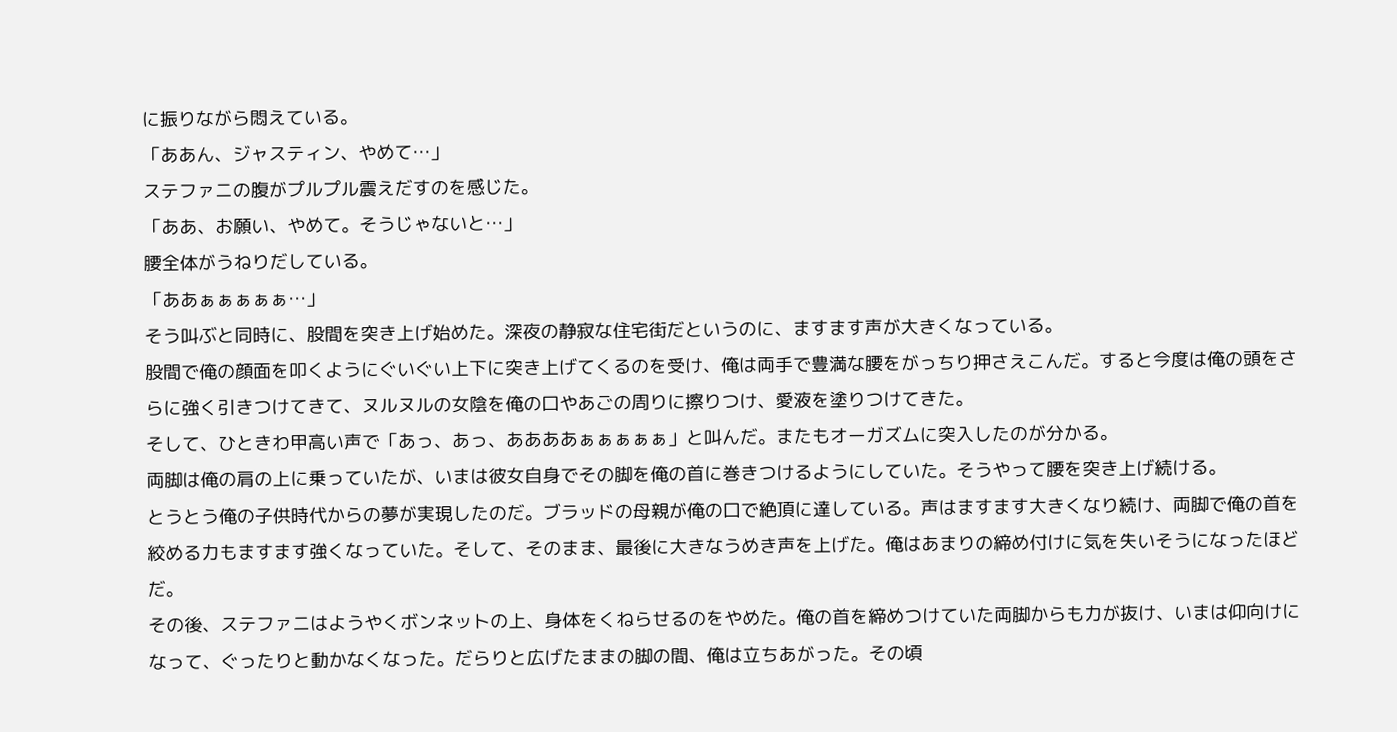に振りながら悶えている。
「ああん、ジャスティン、やめて…」
ステファニの腹がプルプル震えだすのを感じた。
「ああ、お願い、やめて。そうじゃないと…」
腰全体がうねりだしている。
「ああぁぁぁぁぁ…」
そう叫ぶと同時に、股間を突き上げ始めた。深夜の静寂な住宅街だというのに、ますます声が大きくなっている。
股間で俺の顔面を叩くようにぐいぐい上下に突き上げてくるのを受け、俺は両手で豊満な腰をがっちり押さえこんだ。すると今度は俺の頭をさらに強く引きつけてきて、ヌルヌルの女陰を俺の口やあごの周りに擦りつけ、愛液を塗りつけてきた。
そして、ひときわ甲高い声で「あっ、あっ、ああああぁぁぁぁぁ」と叫んだ。またもオーガズムに突入したのが分かる。
両脚は俺の肩の上に乗っていたが、いまは彼女自身でその脚を俺の首に巻きつけるようにしていた。そうやって腰を突き上げ続ける。
とうとう俺の子供時代からの夢が実現したのだ。ブラッドの母親が俺の口で絶頂に達している。声はますます大きくなり続け、両脚で俺の首を絞める力もますます強くなっていた。そして、そのまま、最後に大きなうめき声を上げた。俺はあまりの締め付けに気を失いそうになったほどだ。
その後、ステファニはようやくボンネットの上、身体をくねらせるのをやめた。俺の首を締めつけていた両脚からも力が抜け、いまは仰向けになって、ぐったりと動かなくなった。だらりと広げたままの脚の間、俺は立ちあがった。その頃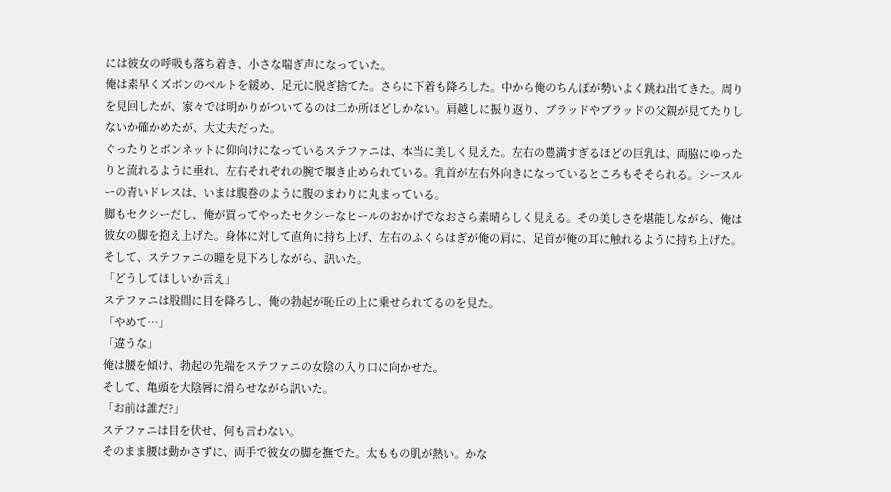には彼女の呼吸も落ち着き、小さな喘ぎ声になっていた。
俺は素早くズボンのベルトを緩め、足元に脱ぎ捨てた。さらに下着も降ろした。中から俺のちんぽが勢いよく跳ね出てきた。周りを見回したが、家々では明かりがついてるのは二か所ほどしかない。肩越しに振り返り、ブラッドやブラッドの父親が見てたりしないか確かめたが、大丈夫だった。
ぐったりとボンネットに仰向けになっているステファニは、本当に美しく見えた。左右の豊満すぎるほどの巨乳は、両脇にゆったりと流れるように垂れ、左右それぞれの腕で堰き止められている。乳首が左右外向きになっているところもそそられる。シースルーの青いドレスは、いまは腹巻のように腹のまわりに丸まっている。
脚もセクシーだし、俺が買ってやったセクシーなヒールのおかげでなおさら素晴らしく見える。その美しさを堪能しながら、俺は彼女の脚を抱え上げた。身体に対して直角に持ち上げ、左右のふくらはぎが俺の肩に、足首が俺の耳に触れるように持ち上げた。そして、ステファニの瞳を見下ろしながら、訊いた。
「どうしてほしいか言え」
ステファニは股間に目を降ろし、俺の勃起が恥丘の上に乗せられてるのを見た。
「やめて…」
「違うな」
俺は腰を傾け、勃起の先端をステファニの女陰の入り口に向かせた。
そして、亀頭を大陰唇に滑らせながら訊いた。
「お前は誰だ?」
ステファニは目を伏せ、何も言わない。
そのまま腰は動かさずに、両手で彼女の脚を撫でた。太ももの肌が熱い。かな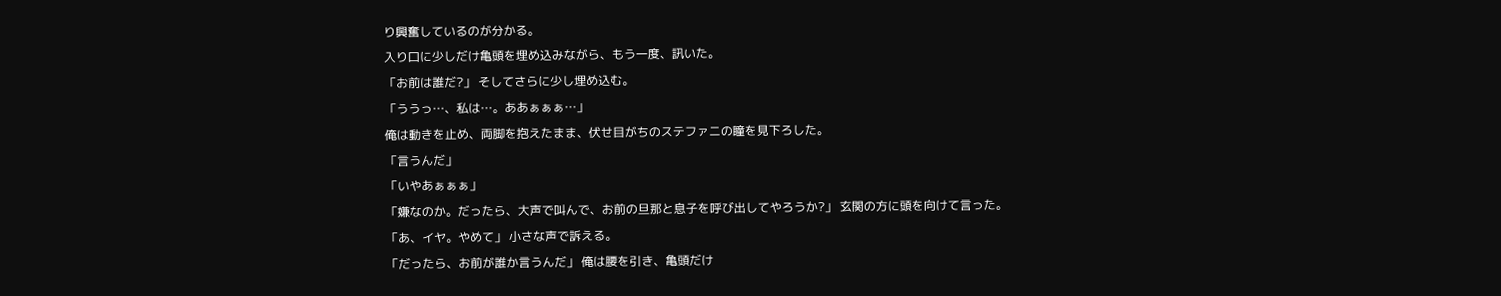り興奮しているのが分かる。
入り口に少しだけ亀頭を埋め込みながら、もう一度、訊いた。
「お前は誰だ?」 そしてさらに少し埋め込む。
「ううっ…、私は…。ああぁぁぁ…」
俺は動きを止め、両脚を抱えたまま、伏せ目がちのステファニの瞳を見下ろした。
「言うんだ」
「いやあぁぁぁ」
「嫌なのか。だったら、大声で叫んで、お前の旦那と息子を呼び出してやろうか?」 玄関の方に頭を向けて言った。
「あ、イヤ。やめて」 小さな声で訴える。
「だったら、お前が誰か言うんだ」 俺は腰を引き、亀頭だけ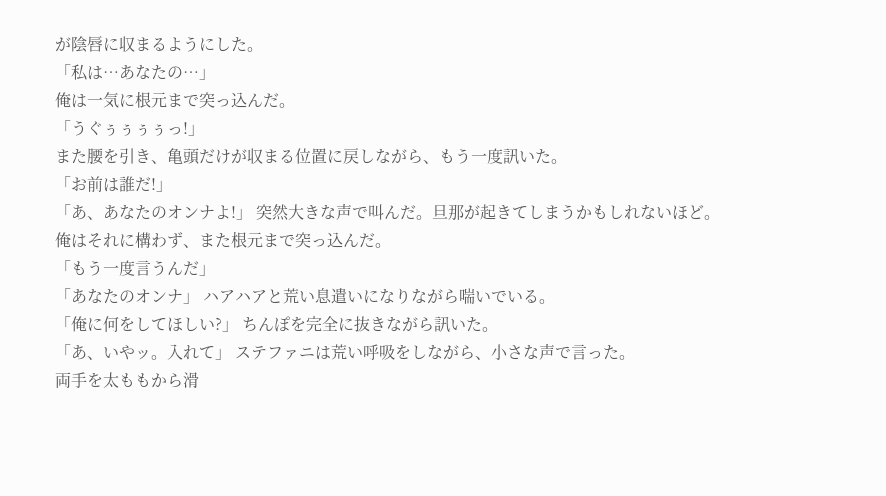が陰唇に収まるようにした。
「私は…あなたの…」
俺は一気に根元まで突っ込んだ。
「うぐぅぅぅぅっ!」
また腰を引き、亀頭だけが収まる位置に戻しながら、もう一度訊いた。
「お前は誰だ!」
「あ、あなたのオンナよ!」 突然大きな声で叫んだ。旦那が起きてしまうかもしれないほど。
俺はそれに構わず、また根元まで突っ込んだ。
「もう一度言うんだ」
「あなたのオンナ」 ハアハアと荒い息遣いになりながら喘いでいる。
「俺に何をしてほしい?」 ちんぽを完全に抜きながら訊いた。
「あ、いやッ。入れて」 ステファニは荒い呼吸をしながら、小さな声で言った。
両手を太ももから滑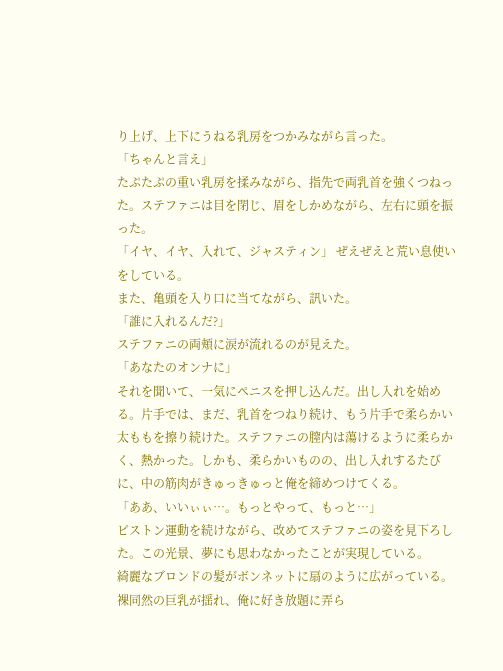り上げ、上下にうねる乳房をつかみながら言った。
「ちゃんと言え」
たぷたぷの重い乳房を揉みながら、指先で両乳首を強くつねった。ステファニは目を閉じ、眉をしかめながら、左右に頭を振った。
「イヤ、イヤ、入れて、ジャスティン」 ぜえぜえと荒い息使いをしている。
また、亀頭を入り口に当てながら、訊いた。
「誰に入れるんだ?」
ステファニの両頬に涙が流れるのが見えた。
「あなたのオンナに」
それを聞いて、一気にペニスを押し込んだ。出し入れを始める。片手では、まだ、乳首をつねり続け、もう片手で柔らかい太ももを擦り続けた。ステファニの膣内は蕩けるように柔らかく、熱かった。しかも、柔らかいものの、出し入れするたびに、中の筋肉がきゅっきゅっと俺を締めつけてくる。
「ああ、いいぃぃ…。もっとやって、もっと…」
ピストン運動を続けながら、改めてステファニの姿を見下ろした。この光景、夢にも思わなかったことが実現している。
綺麗なブロンドの髪がボンネットに扇のように広がっている。裸同然の巨乳が揺れ、俺に好き放題に弄ら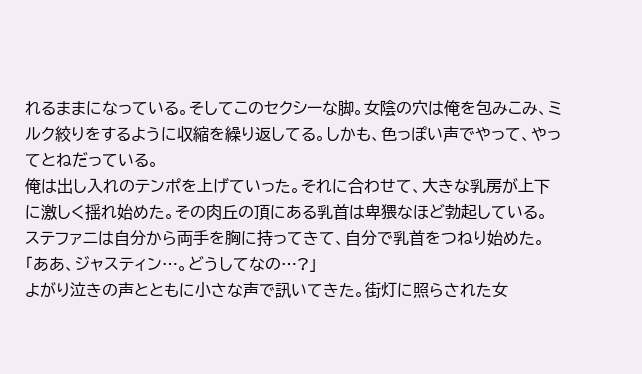れるままになっている。そしてこのセクシーな脚。女陰の穴は俺を包みこみ、ミルク絞りをするように収縮を繰り返してる。しかも、色っぽい声でやって、やってとねだっている。
俺は出し入れのテンポを上げていった。それに合わせて、大きな乳房が上下に激しく揺れ始めた。その肉丘の頂にある乳首は卑猥なほど勃起している。
ステファニは自分から両手を胸に持ってきて、自分で乳首をつねり始めた。
「ああ、ジャスティン…。どうしてなの…?」
よがり泣きの声とともに小さな声で訊いてきた。街灯に照らされた女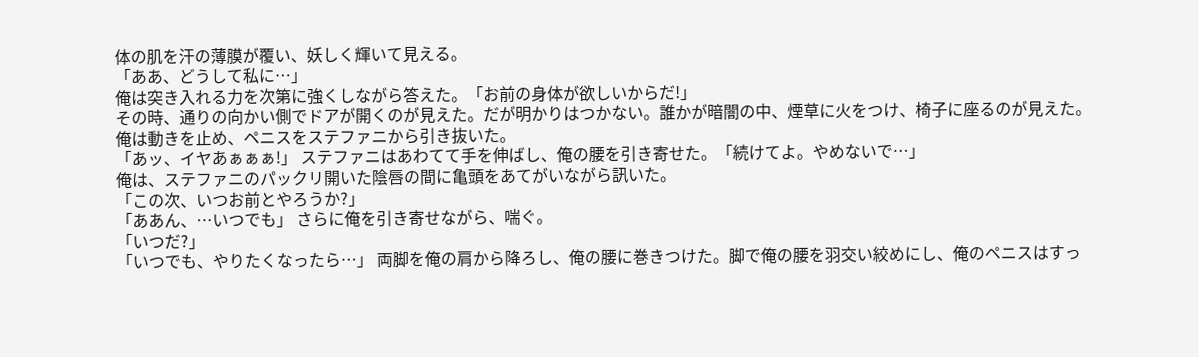体の肌を汗の薄膜が覆い、妖しく輝いて見える。
「ああ、どうして私に…」
俺は突き入れる力を次第に強くしながら答えた。「お前の身体が欲しいからだ!」
その時、通りの向かい側でドアが開くのが見えた。だが明かりはつかない。誰かが暗闇の中、煙草に火をつけ、椅子に座るのが見えた。
俺は動きを止め、ペニスをステファニから引き抜いた。
「あッ、イヤあぁぁぁ!」 ステファニはあわてて手を伸ばし、俺の腰を引き寄せた。「続けてよ。やめないで…」
俺は、ステファニのパックリ開いた陰唇の間に亀頭をあてがいながら訊いた。
「この次、いつお前とやろうか?」
「ああん、…いつでも」 さらに俺を引き寄せながら、喘ぐ。
「いつだ?」
「いつでも、やりたくなったら…」 両脚を俺の肩から降ろし、俺の腰に巻きつけた。脚で俺の腰を羽交い絞めにし、俺のペニスはすっ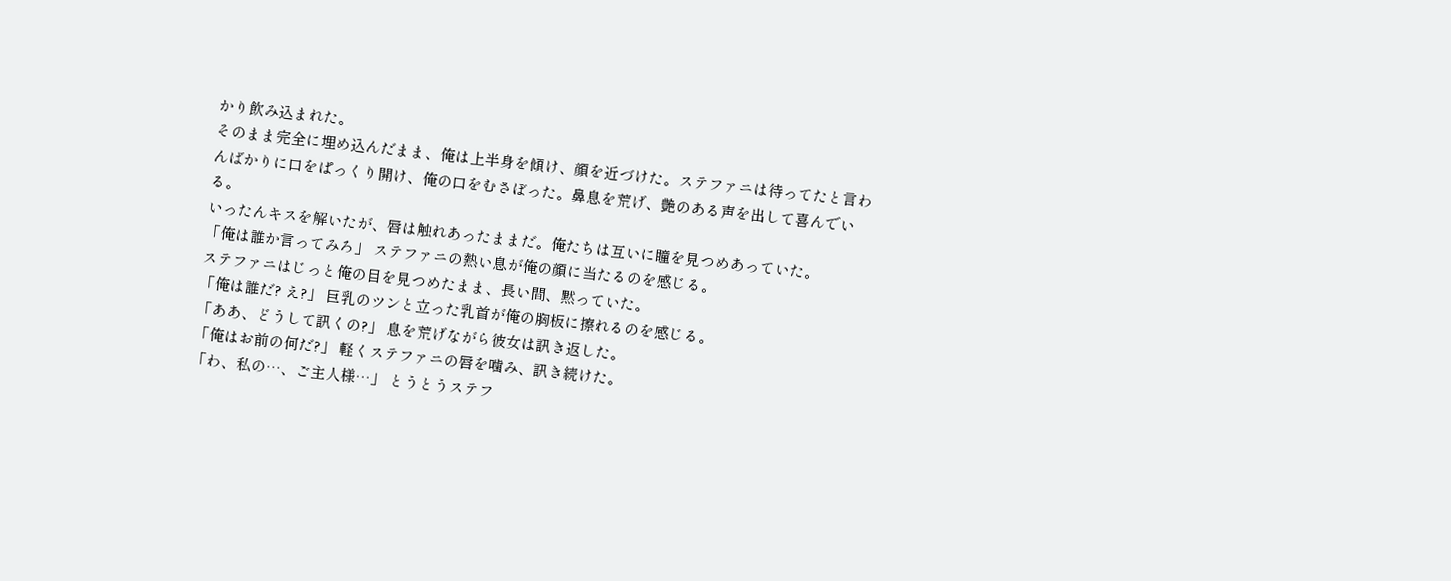かり飲み込まれた。
そのまま完全に埋め込んだまま、俺は上半身を傾け、顔を近づけた。ステファニは待ってたと言わんばかりに口をぱっくり開け、俺の口をむさぼった。鼻息を荒げ、艶のある声を出して喜んでいる。
いったんキスを解いたが、唇は触れあったままだ。俺たちは互いに瞳を見つめあっていた。
「俺は誰か言ってみろ」 ステファニの熱い息が俺の顔に当たるのを感じる。
ステファニはじっと俺の目を見つめたまま、長い間、黙っていた。
「俺は誰だ? え?」 巨乳のツンと立った乳首が俺の胸板に擦れるのを感じる。
「ああ、どうして訊くの?」 息を荒げながら彼女は訊き返した。
「俺はお前の何だ?」 軽くステファニの唇を噛み、訊き続けた。
「わ、私の…、ご主人様…」 とうとうステフ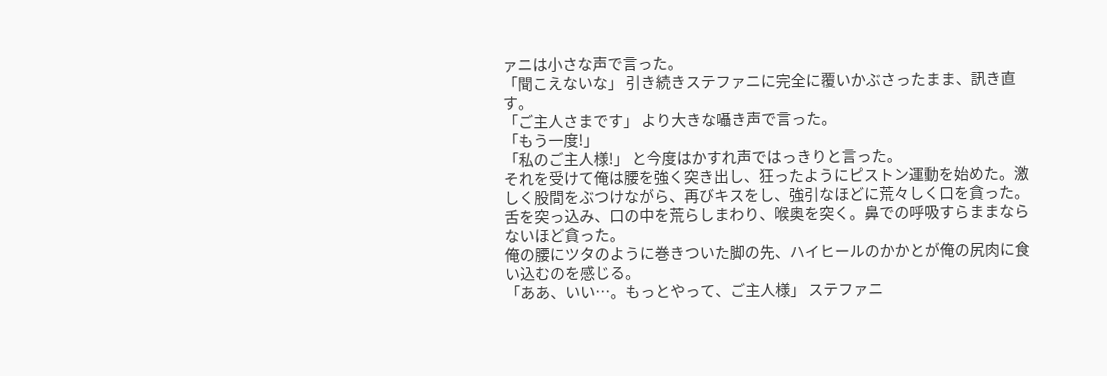ァニは小さな声で言った。
「聞こえないな」 引き続きステファニに完全に覆いかぶさったまま、訊き直す。
「ご主人さまです」 より大きな囁き声で言った。
「もう一度!」
「私のご主人様!」 と今度はかすれ声ではっきりと言った。
それを受けて俺は腰を強く突き出し、狂ったようにピストン運動を始めた。激しく股間をぶつけながら、再びキスをし、強引なほどに荒々しく口を貪った。舌を突っ込み、口の中を荒らしまわり、喉奥を突く。鼻での呼吸すらままならないほど貪った。
俺の腰にツタのように巻きついた脚の先、ハイヒールのかかとが俺の尻肉に食い込むのを感じる。
「ああ、いい…。もっとやって、ご主人様」 ステファニ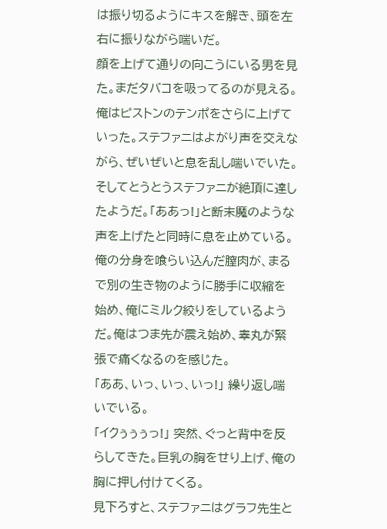は振り切るようにキスを解き、頭を左右に振りながら喘いだ。
顔を上げて通りの向こうにいる男を見た。まだタバコを吸ってるのが見える。
俺はピストンのテンポをさらに上げていった。ステファニはよがり声を交えながら、ぜいぜいと息を乱し喘いでいた。
そしてとうとうステファニが絶頂に達したようだ。「ああっ!」と断末魔のような声を上げたと同時に息を止めている。俺の分身を喰らい込んだ膣肉が、まるで別の生き物のように勝手に収縮を始め、俺にミルク絞りをしているようだ。俺はつま先が震え始め、睾丸が緊張で痛くなるのを感じた。
「ああ、いっ、いっ、いっ!」 繰り返し喘いでいる。
「イクぅぅぅっ!」 突然、ぐっと背中を反らしてきた。巨乳の胸をせり上げ、俺の胸に押し付けてくる。
見下ろすと、ステファニはグラフ先生と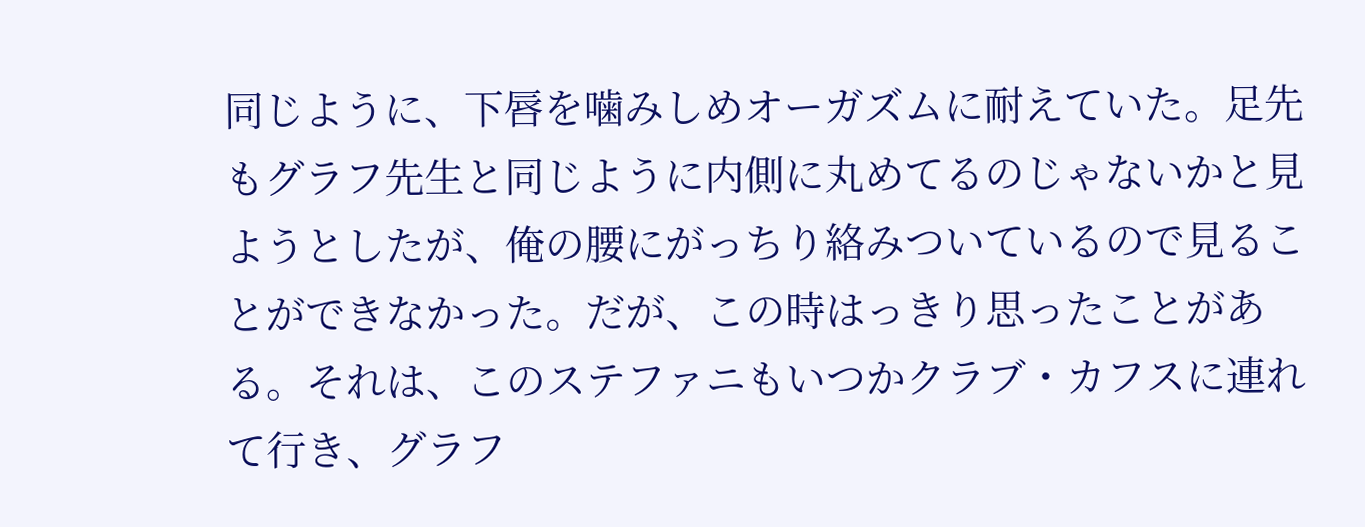同じように、下唇を噛みしめオーガズムに耐えていた。足先もグラフ先生と同じように内側に丸めてるのじゃないかと見ようとしたが、俺の腰にがっちり絡みついているので見ることができなかった。だが、この時はっきり思ったことがある。それは、このステファニもいつかクラブ・カフスに連れて行き、グラフ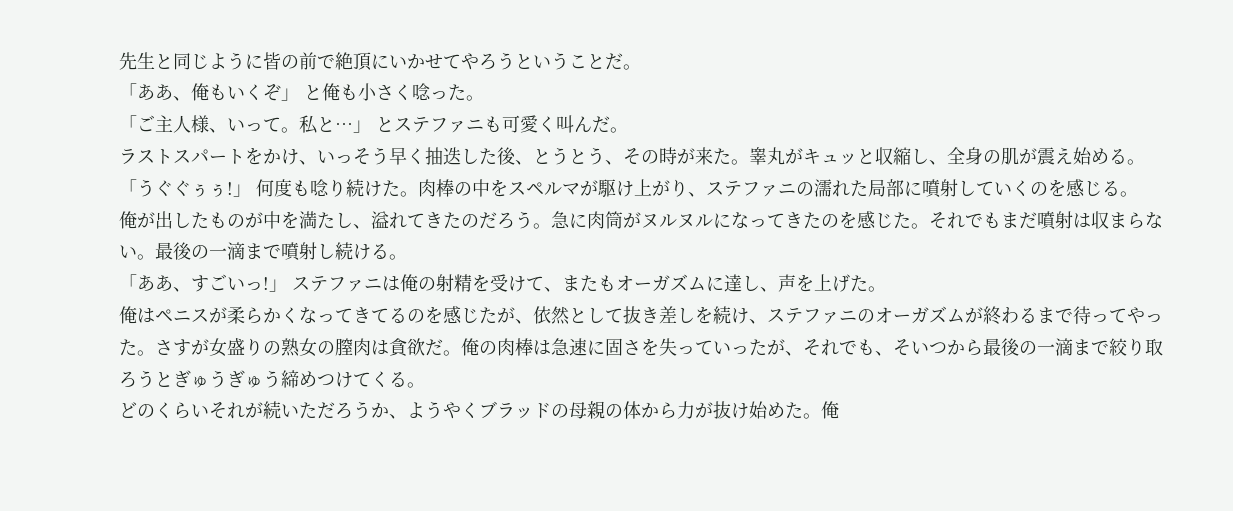先生と同じように皆の前で絶頂にいかせてやろうということだ。
「ああ、俺もいくぞ」 と俺も小さく唸った。
「ご主人様、いって。私と…」 とステファニも可愛く叫んだ。
ラストスパートをかけ、いっそう早く抽迭した後、とうとう、その時が来た。睾丸がキュッと収縮し、全身の肌が震え始める。
「うぐぐぅぅ!」 何度も唸り続けた。肉棒の中をスペルマが駆け上がり、ステファニの濡れた局部に噴射していくのを感じる。
俺が出したものが中を満たし、溢れてきたのだろう。急に肉筒がヌルヌルになってきたのを感じた。それでもまだ噴射は収まらない。最後の一滴まで噴射し続ける。
「ああ、すごいっ!」 ステファニは俺の射精を受けて、またもオーガズムに達し、声を上げた。
俺はペニスが柔らかくなってきてるのを感じたが、依然として抜き差しを続け、ステファニのオーガズムが終わるまで待ってやった。さすが女盛りの熟女の膣肉は貪欲だ。俺の肉棒は急速に固さを失っていったが、それでも、そいつから最後の一滴まで絞り取ろうとぎゅうぎゅう締めつけてくる。
どのくらいそれが続いただろうか、ようやくブラッドの母親の体から力が抜け始めた。俺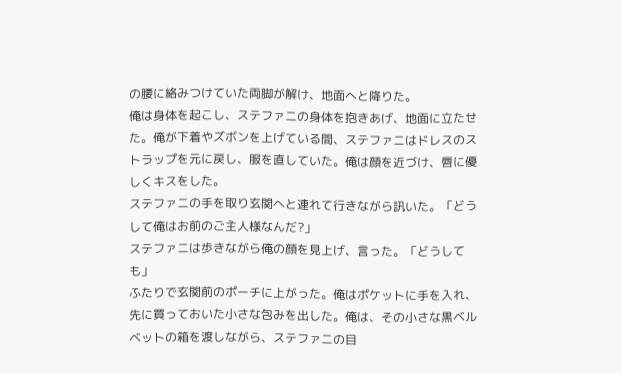の腰に絡みつけていた両脚が解け、地面へと降りた。
俺は身体を起こし、ステファニの身体を抱きあげ、地面に立たせた。俺が下着やズボンを上げている間、ステファニはドレスのストラップを元に戻し、服を直していた。俺は顔を近づけ、唇に優しくキスをした。
ステファニの手を取り玄関へと連れて行きながら訊いた。「どうして俺はお前のご主人様なんだ?」
ステファニは歩きながら俺の顔を見上げ、言った。「どうしても」
ふたりで玄関前のポーチに上がった。俺はポケットに手を入れ、先に買っておいた小さな包みを出した。俺は、その小さな黒ベルベットの箱を渡しながら、ステファニの目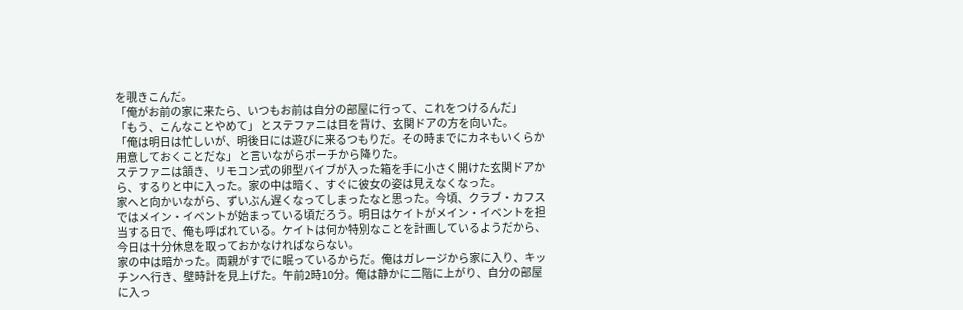を覗きこんだ。
「俺がお前の家に来たら、いつもお前は自分の部屋に行って、これをつけるんだ」
「もう、こんなことやめて」 とステファニは目を背け、玄関ドアの方を向いた。
「俺は明日は忙しいが、明後日には遊びに来るつもりだ。その時までにカネもいくらか用意しておくことだな」 と言いながらポーチから降りた。
ステファニは頷き、リモコン式の卵型バイブが入った箱を手に小さく開けた玄関ドアから、するりと中に入った。家の中は暗く、すぐに彼女の姿は見えなくなった。
家へと向かいながら、ずいぶん遅くなってしまったなと思った。今頃、クラブ・カフスではメイン・イベントが始まっている頃だろう。明日はケイトがメイン・イベントを担当する日で、俺も呼ばれている。ケイトは何か特別なことを計画しているようだから、今日は十分休息を取っておかなければならない。
家の中は暗かった。両親がすでに眠っているからだ。俺はガレージから家に入り、キッチンへ行き、壁時計を見上げた。午前2時10分。俺は静かに二階に上がり、自分の部屋に入っ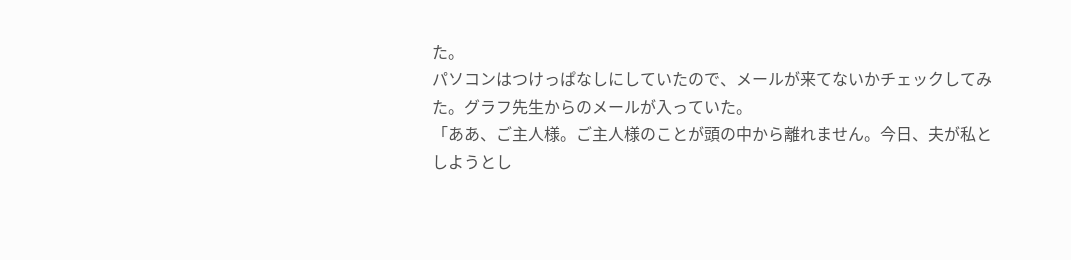た。
パソコンはつけっぱなしにしていたので、メールが来てないかチェックしてみた。グラフ先生からのメールが入っていた。
「ああ、ご主人様。ご主人様のことが頭の中から離れません。今日、夫が私としようとし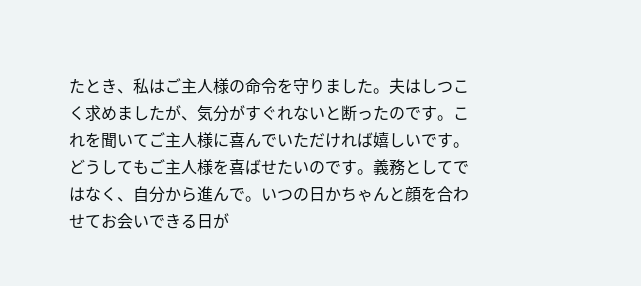たとき、私はご主人様の命令を守りました。夫はしつこく求めましたが、気分がすぐれないと断ったのです。これを聞いてご主人様に喜んでいただければ嬉しいです。どうしてもご主人様を喜ばせたいのです。義務としてではなく、自分から進んで。いつの日かちゃんと顔を合わせてお会いできる日が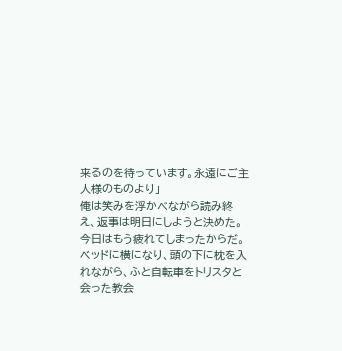来るのを待っています。永遠にご主人様のものより」
俺は笑みを浮かべながら読み終え、返事は明日にしようと決めた。今日はもう疲れてしまったからだ。ベッドに横になり、頭の下に枕を入れながら、ふと自転車をトリスタと会った教会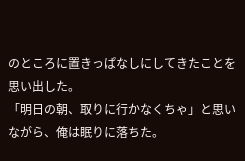のところに置きっぱなしにしてきたことを思い出した。
「明日の朝、取りに行かなくちゃ」と思いながら、俺は眠りに落ちた。